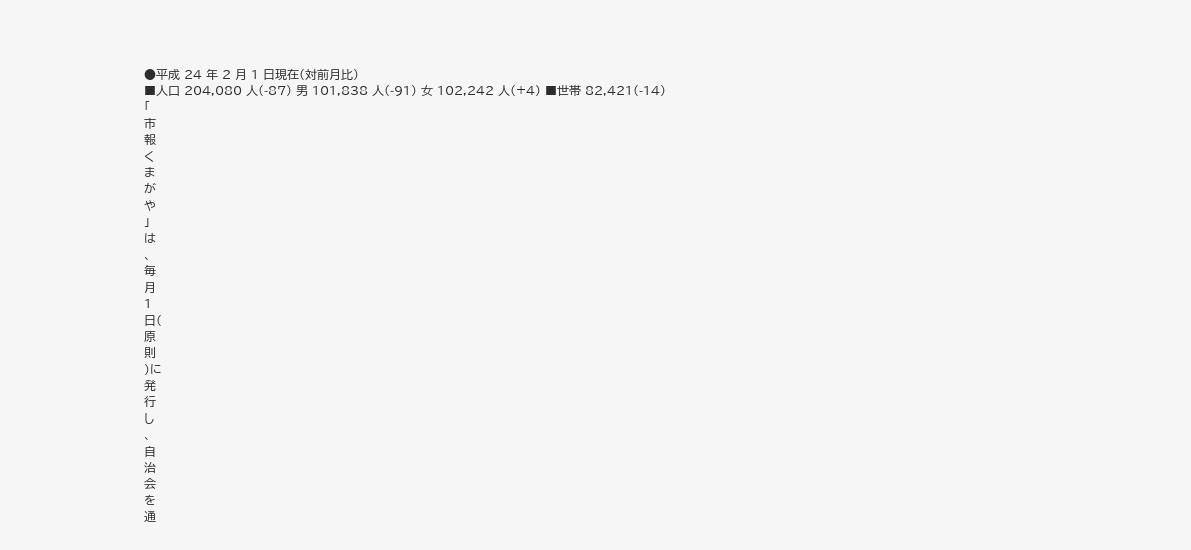●平成 24 年 2 月 1 日現在(対前月比)
■人口 204,080 人(-87) 男 101,838 人(-91) 女 102,242 人(+4) ■世帯 82,421(-14)
「
市
報
く
ま
が
や
」
は
、
毎
月
1
日(
原
則
)に
発
行
し
、
自
治
会
を
通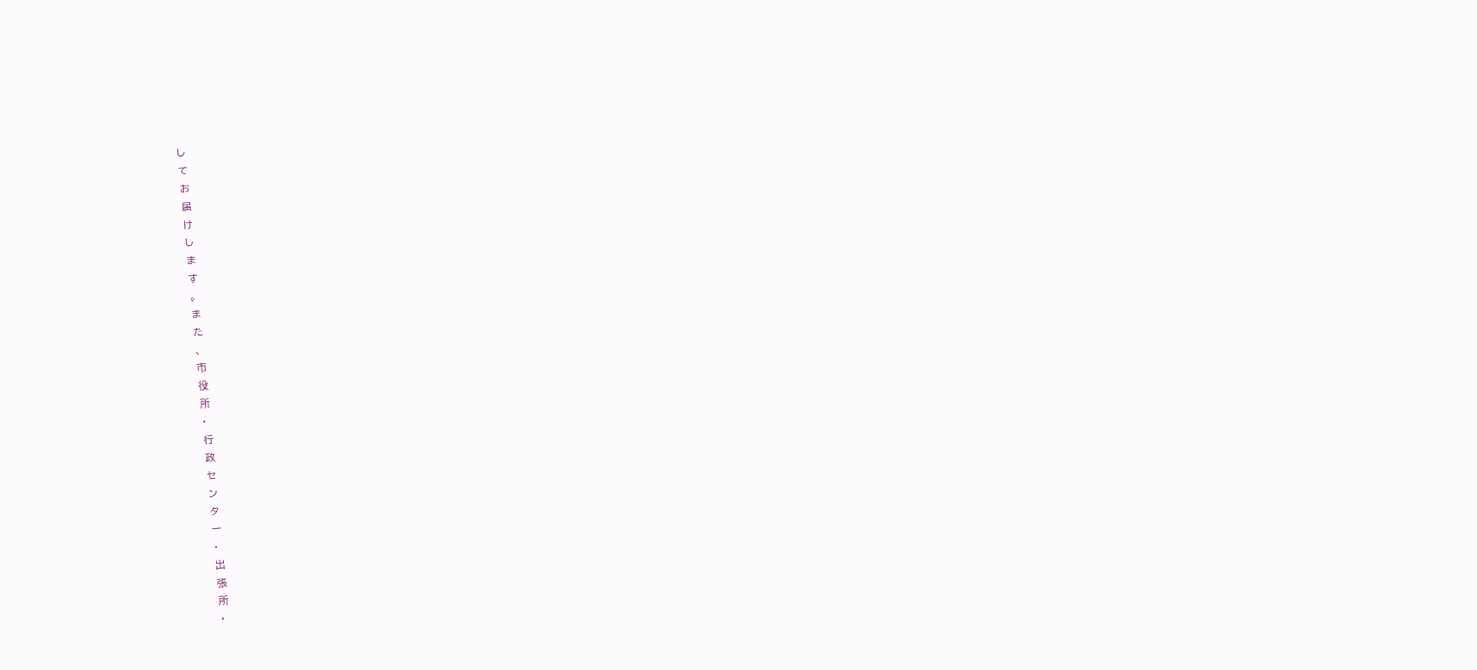し
て
お
届
け
し
ま
す
。
ま
た
、
市
役
所
・
行
政
セ
ン
タ
ー
・
出
張
所
・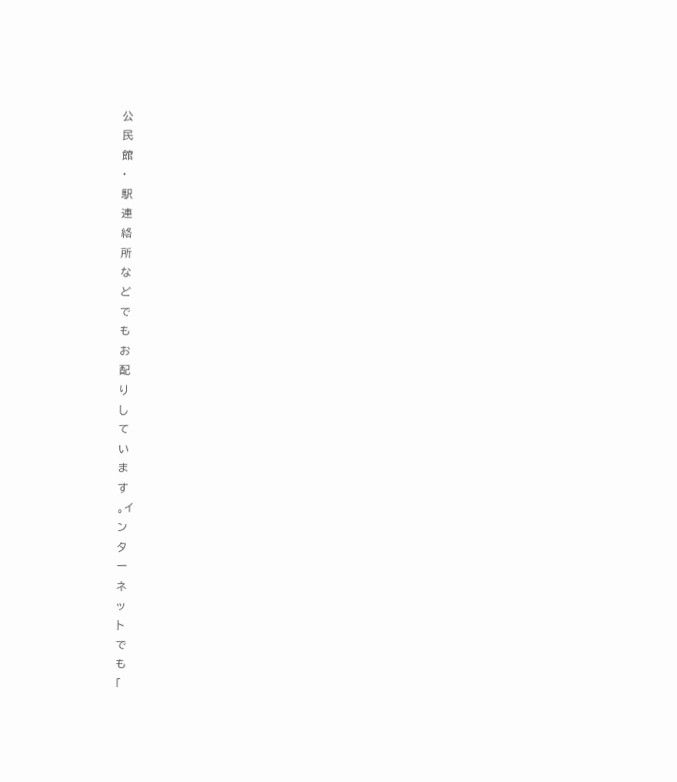公
民
館
・
駅
連
絡
所
な
ど
で
も
お
配
り
し
て
い
ま
す
。イ
ン
タ
ー
ネ
ッ
ト
で
も
「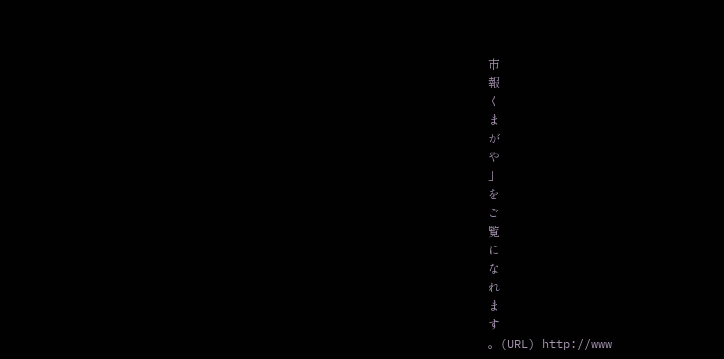市
報
く
ま
が
や
」
を
ご
覧
に
な
れ
ま
す
。(URL) http://www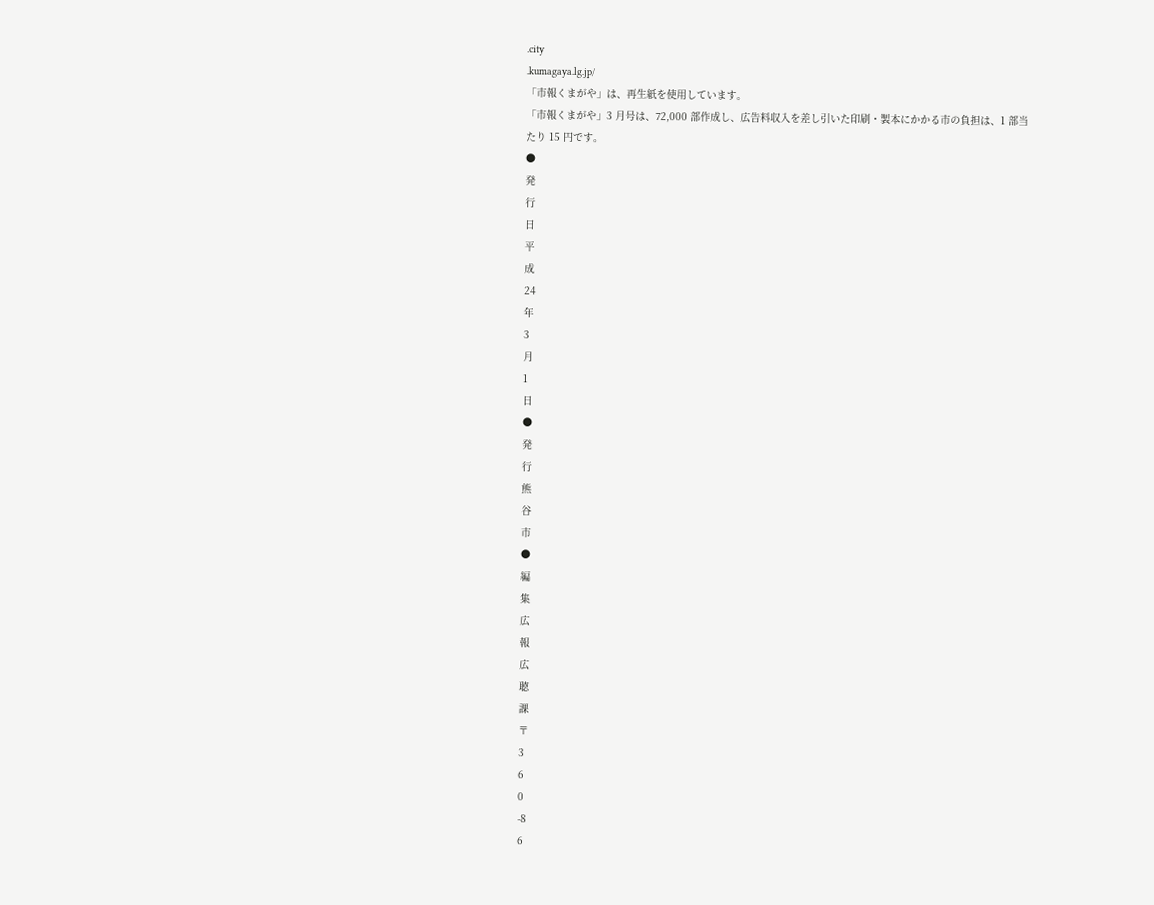.city
.kumagaya.lg.jp/
「市報くまがや」は、再生紙を使用しています。
「市報くまがや」3 月号は、72,000 部作成し、広告料収入を差し引いた印刷・製本にかかる市の負担は、1 部当たり 15 円です。
●
発
行
日
平
成
24
年
3
月
1
日
●
発
行
熊
谷
市
●
編
集
広
報
広
聴
課
〒
3
6
0
-8
6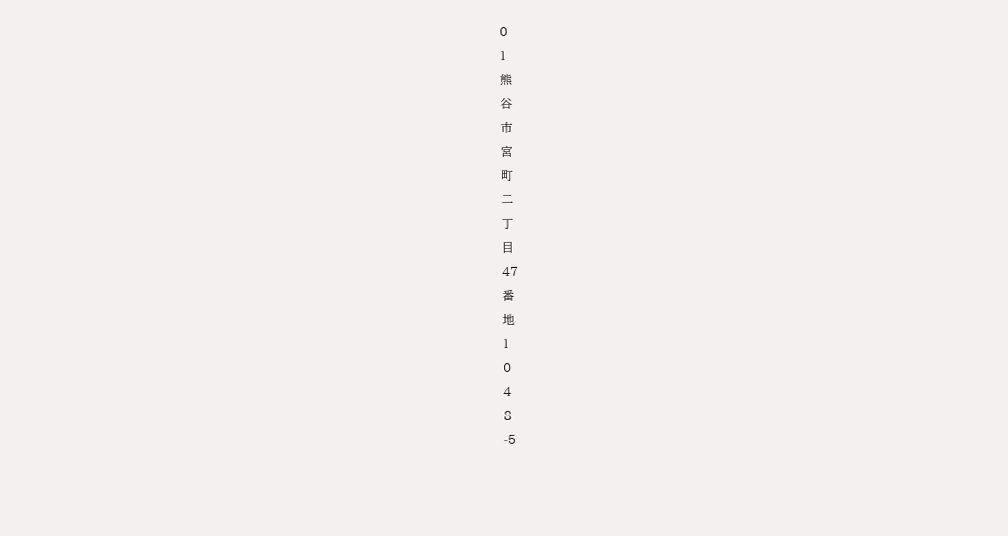0
1
熊
谷
市
宮
町
二
丁
目
47
番
地
1
0
4
8
-5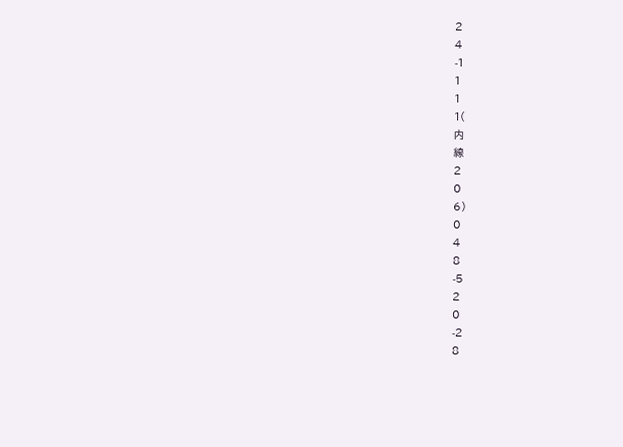2
4
-1
1
1
1(
内
線
2
0
6)
0
4
8
-5
2
0
-2
8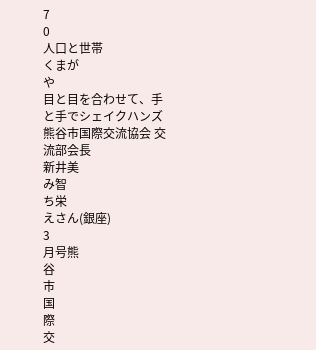7
0
人口と世帯
くまが
や
目と目を合わせて、手と手でシェイクハンズ
熊谷市国際交流協会 交流部会長
新井美
み智
ち栄
えさん(銀座)
3
月号熊
谷
市
国
際
交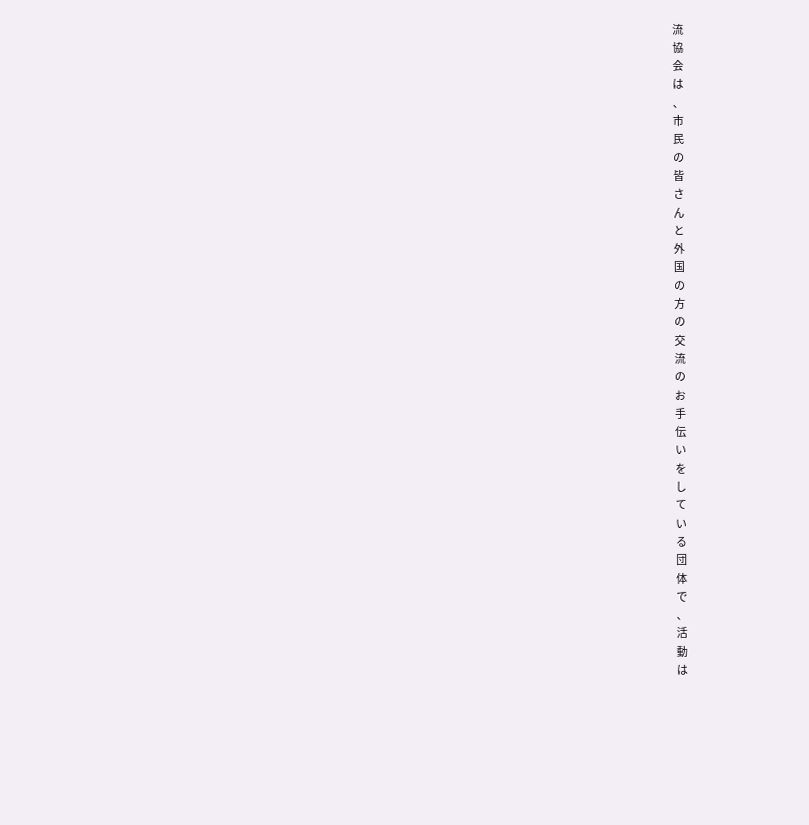流
協
会
は
、
市
民
の
皆
さ
ん
と
外
国
の
方
の
交
流
の
お
手
伝
い
を
し
て
い
る
団
体
で
、
活
動
は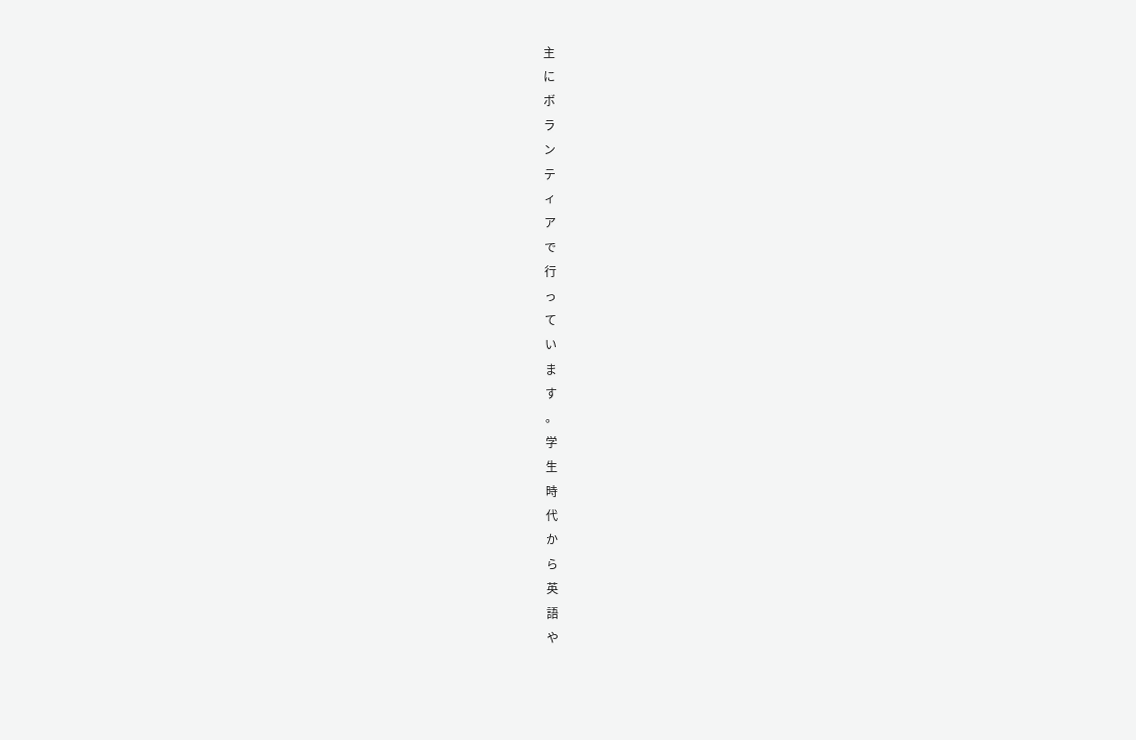主
に
ボ
ラ
ン
テ
ィ
ア
で
行
っ
て
い
ま
す
。
学
生
時
代
か
ら
英
語
や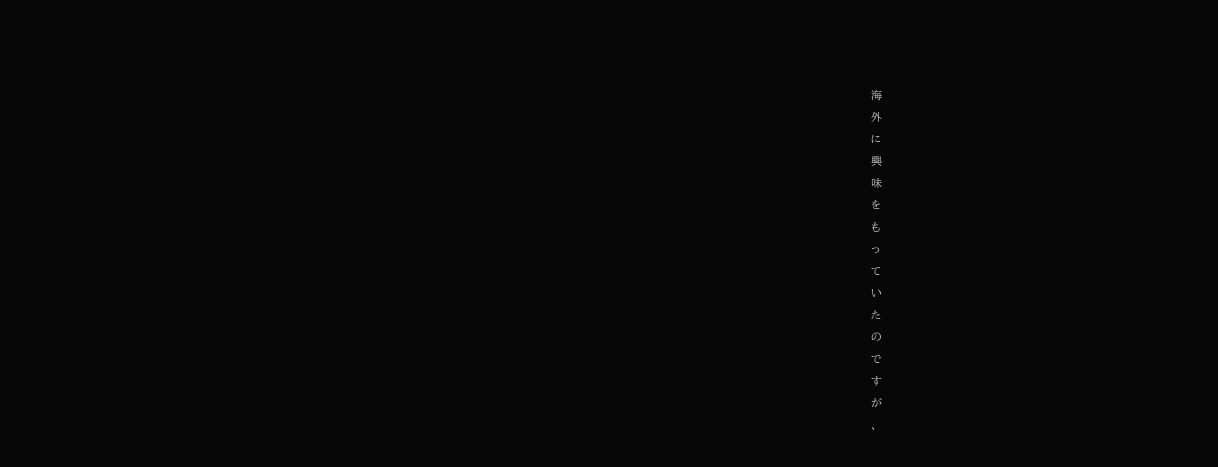海
外
に
興
味
を
も
っ
て
い
た
の
で
す
が
、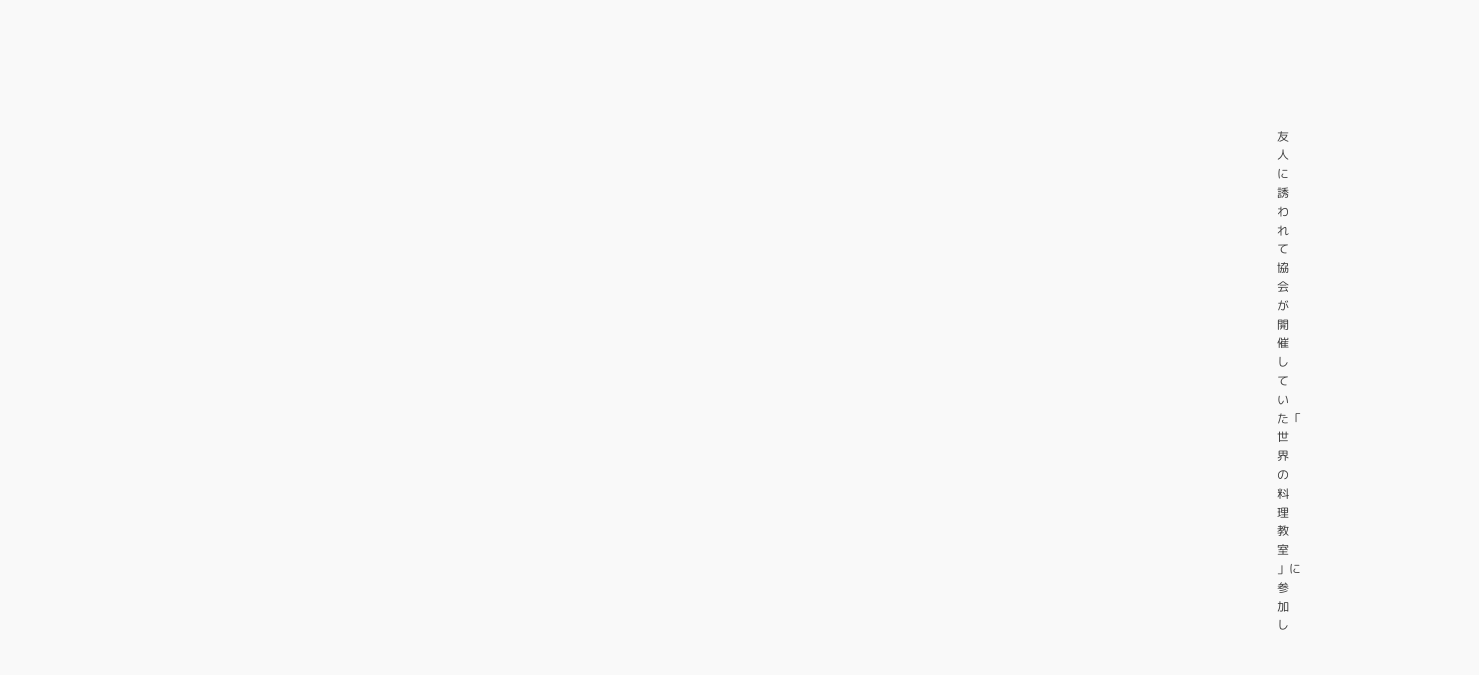友
人
に
誘
わ
れ
て
協
会
が
開
催
し
て
い
た「
世
界
の
料
理
教
室
」に
参
加
し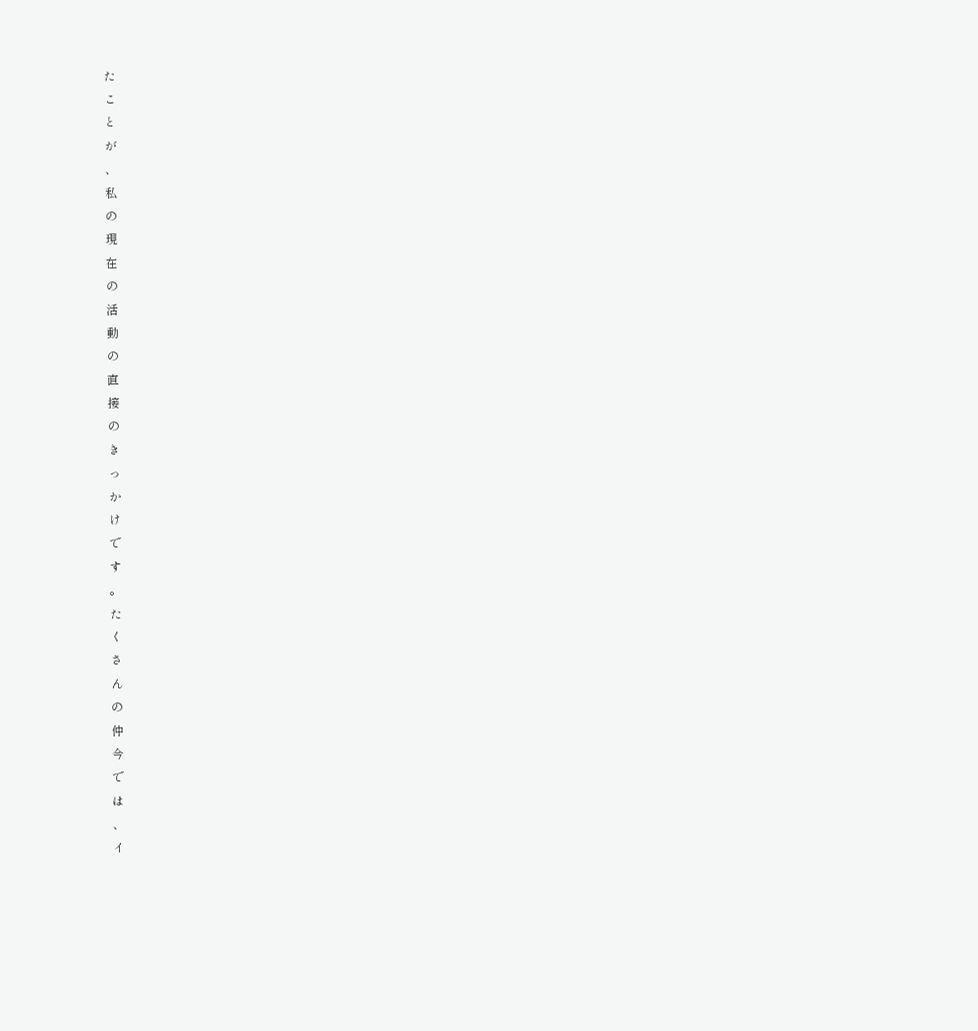た
こ
と
が
、
私
の
現
在
の
活
動
の
直
接
の
き
っ
か
け
で
す
。
た
く
さ
ん
の
仲
今
で
は
、
イ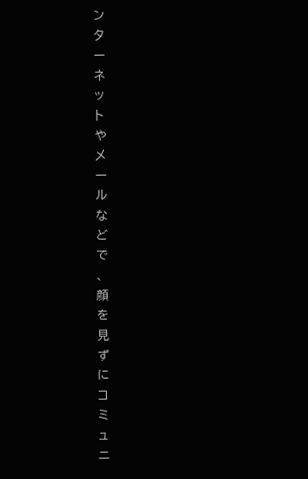ン
タ
ー
ネ
ッ
ト
や
メ
ー
ル
な
ど
で
、
顔
を
見
ず
に
コ
ミ
ュ
ニ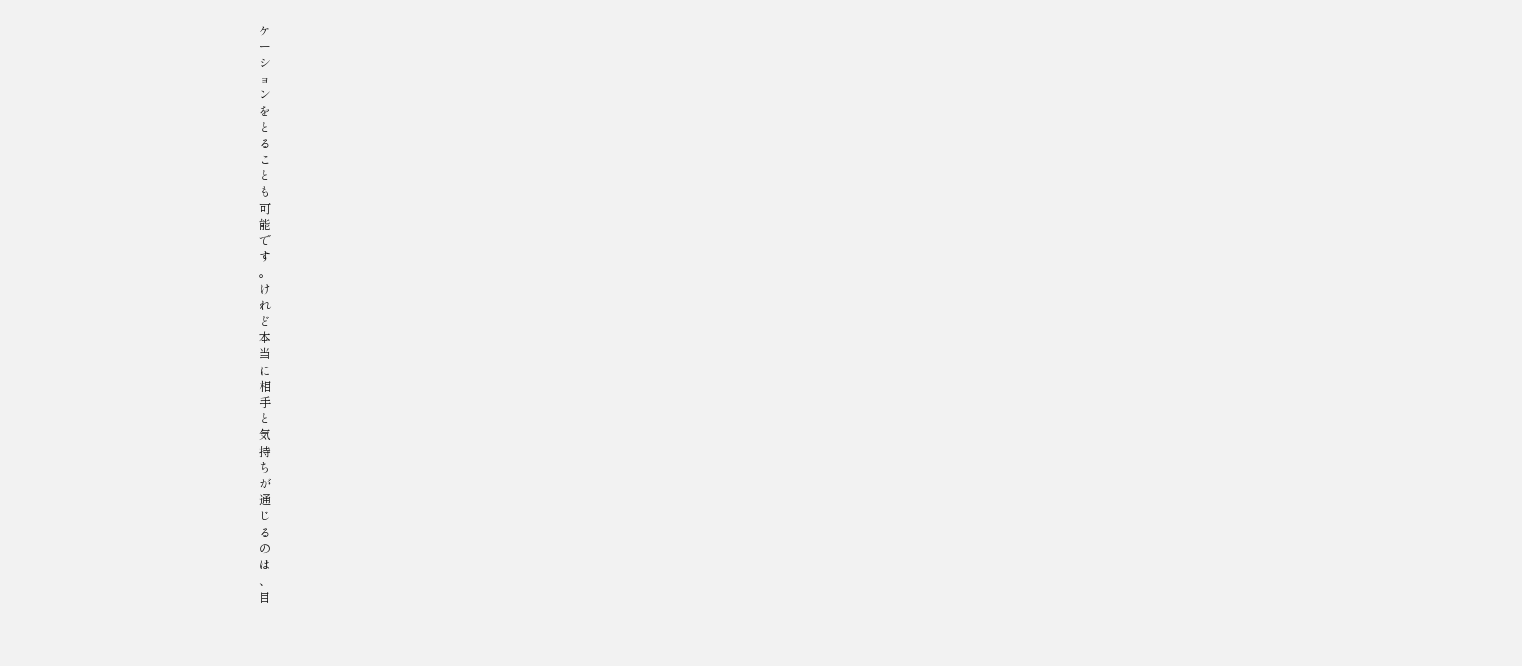ケ
ー
シ
ョ
ン
を
と
る
こ
と
も
可
能
で
す
。
け
れ
ど
本
当
に
相
手
と
気
持
ち
が
通
じ
る
の
は
、
目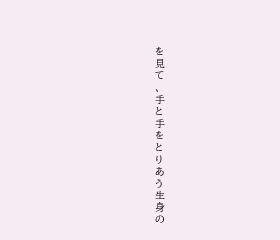を
見
て
、
手
と
手
を
と
り
あ
う
生
身
の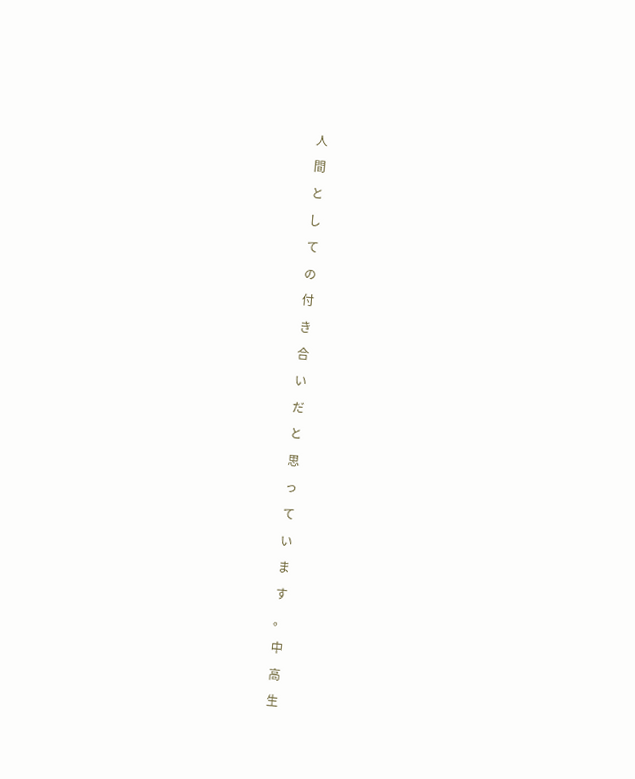人
間
と
し
て
の
付
き
合
い
だ
と
思
っ
て
い
ま
す
。
中
高
生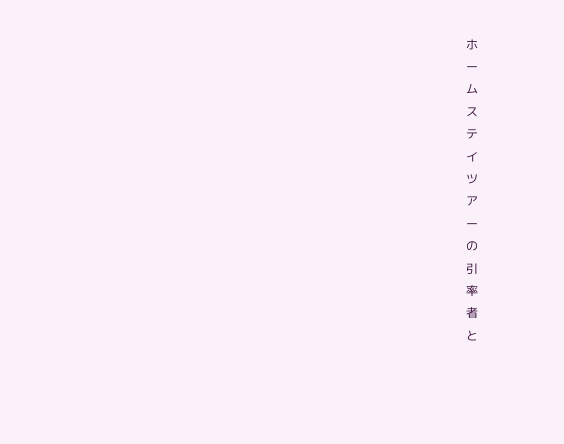ホ
ー
ム
ス
テ
イ
ツ
ア
ー
の
引
率
者
と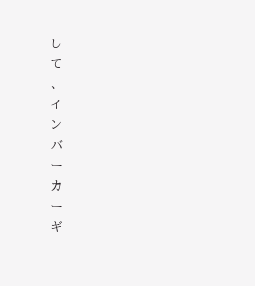し
て
、
イ
ン
バ
ー
カ
ー
ギ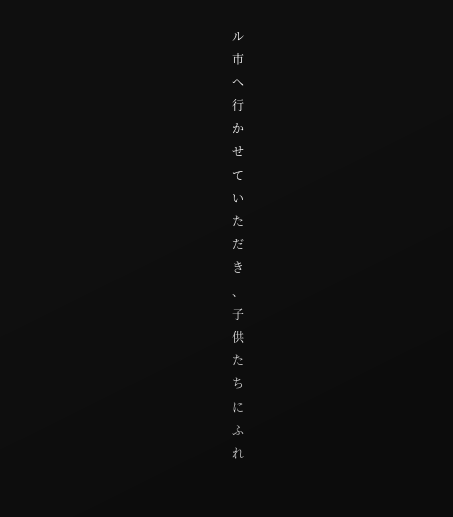ル
市
へ
行
か
せ
て
い
た
だ
き
、
子
供
た
ち
に
ふ
れ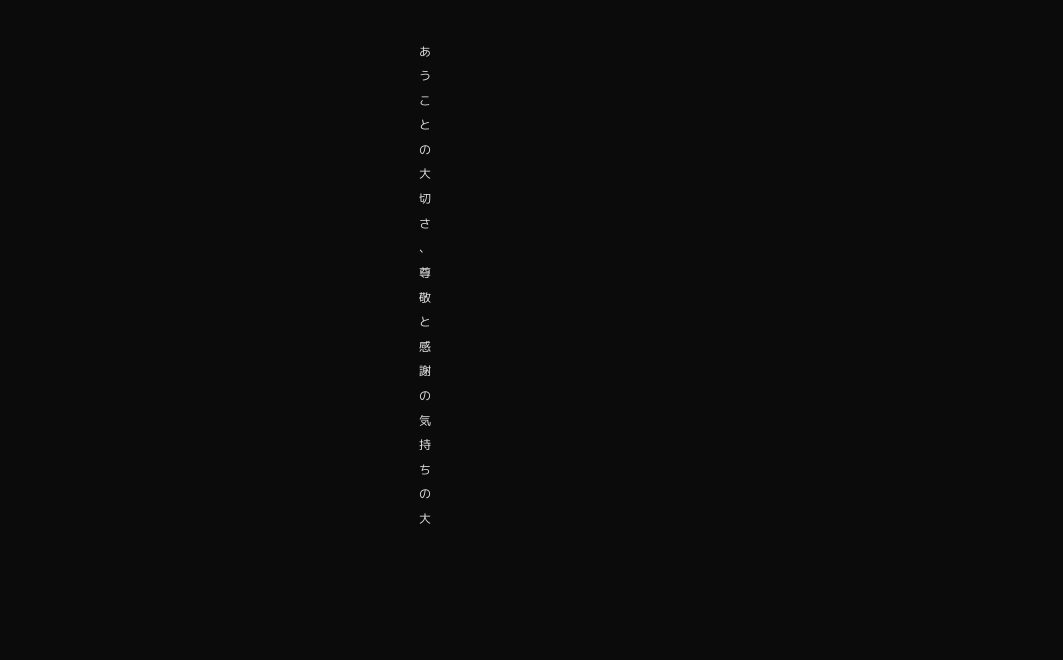あ
う
こ
と
の
大
切
さ
、
尊
敬
と
感
謝
の
気
持
ち
の
大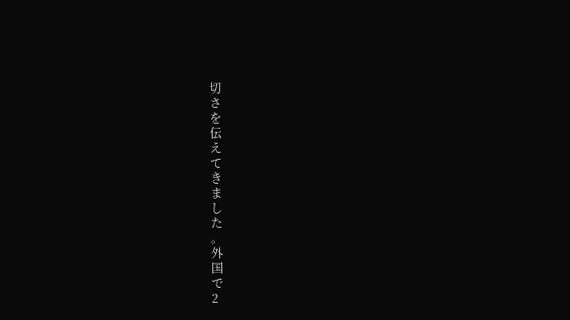切
さ
を
伝
え
て
き
ま
し
た
。
外
国
で
2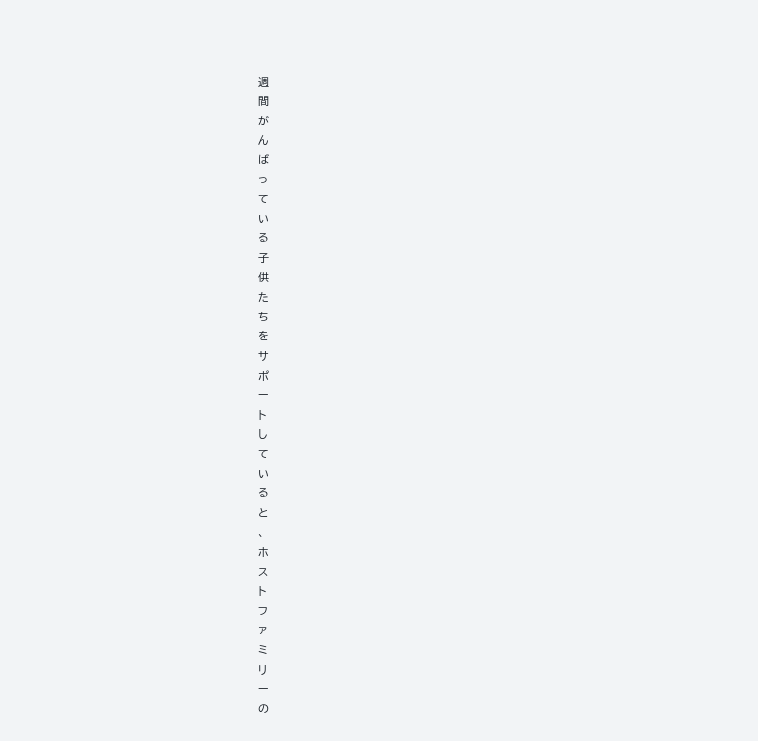週
間
が
ん
ば
っ
て
い
る
子
供
た
ち
を
サ
ポ
ー
ト
し
て
い
る
と
、
ホ
ス
ト
フ
ァ
ミ
リ
ー
の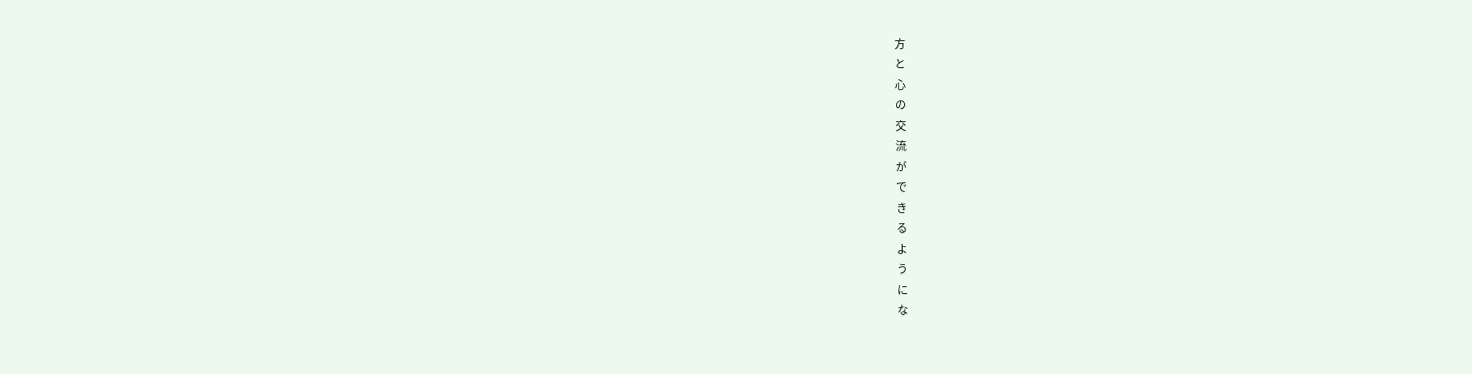方
と
心
の
交
流
が
で
き
る
よ
う
に
な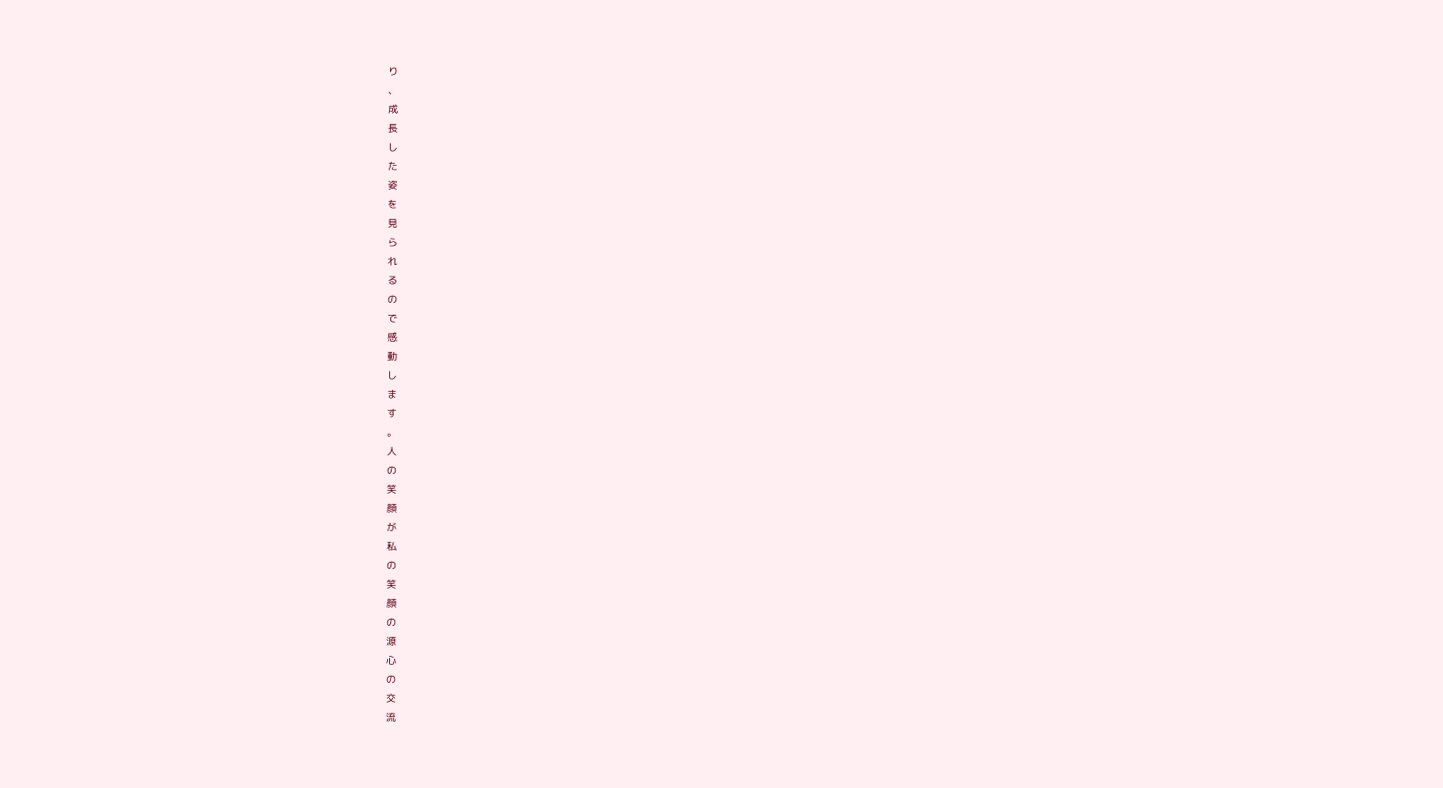り
、
成
長
し
た
姿
を
見
ら
れ
る
の
で
感
動
し
ま
す
。
人
の
笑
顔
が
私
の
笑
顔
の
源
心
の
交
流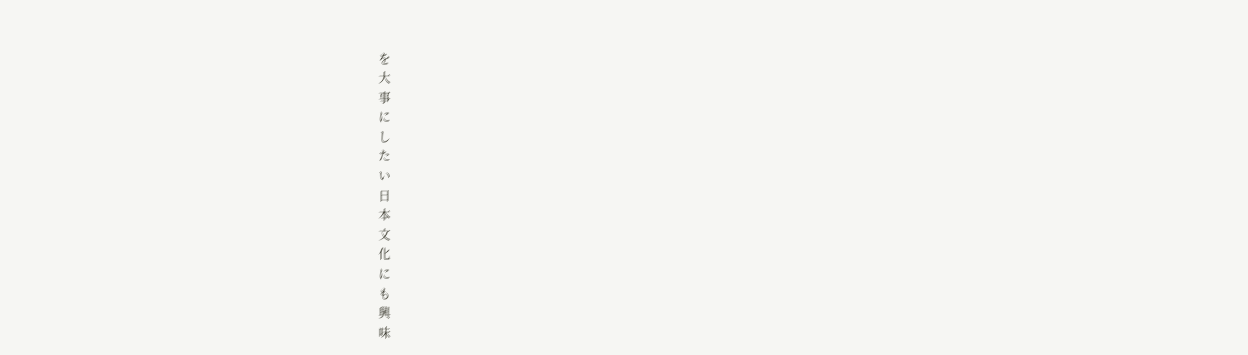を
大
事
に
し
た
い
日
本
文
化
に
も
興
味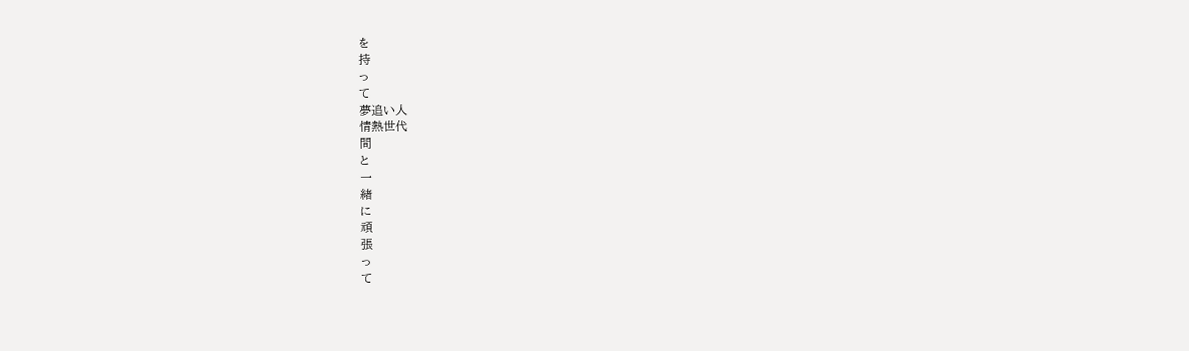を
持
っ
て
夢追い人
情熱世代
間
と
一
緒
に
頑
張
っ
て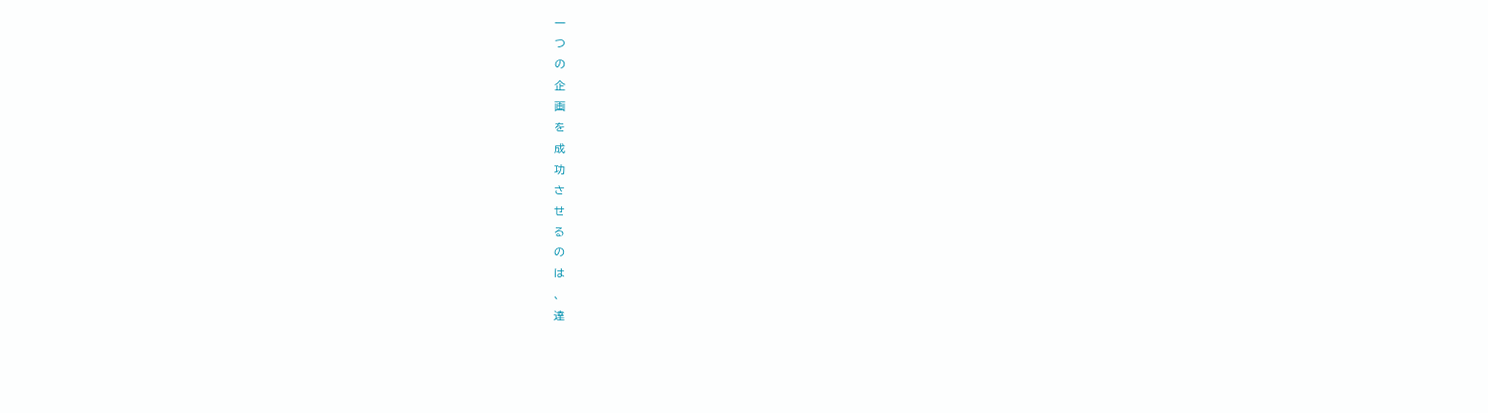一
つ
の
企
画
を
成
功
さ
せ
る
の
は
、
達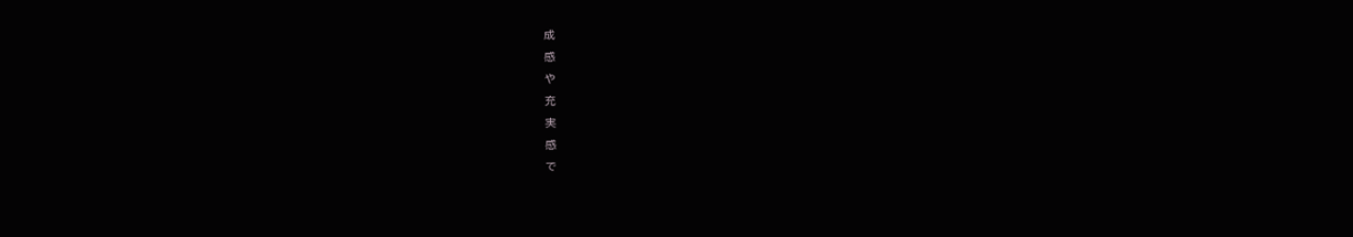成
感
や
充
実
感
で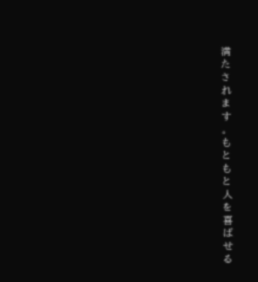満
た
さ
れ
ま
す
。
も
と
も
と
人
を
喜
ば
せ
る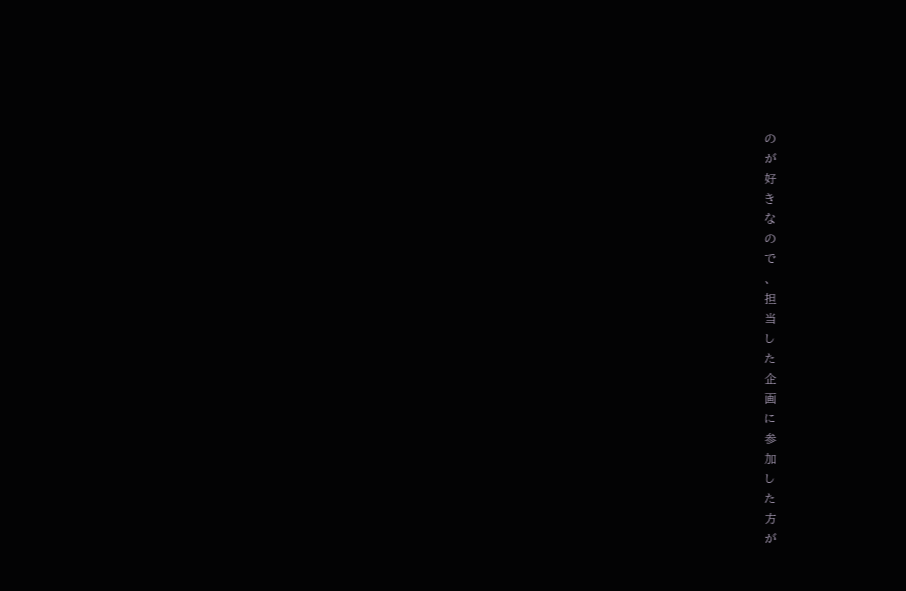の
が
好
き
な
の
で
、
担
当
し
た
企
画
に
参
加
し
た
方
が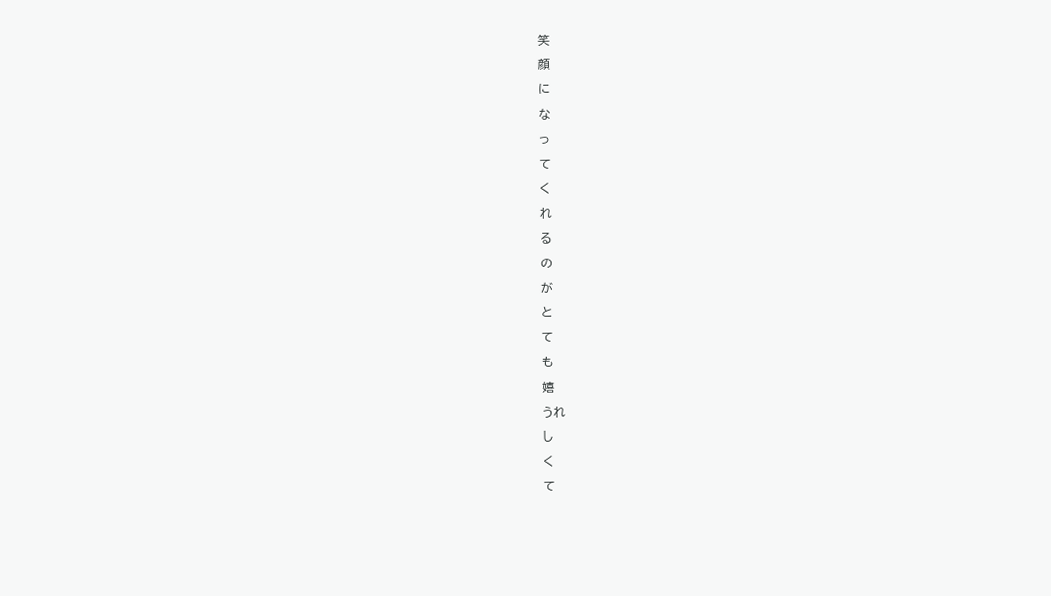笑
顔
に
な
っ
て
く
れ
る
の
が
と
て
も
嬉
うれ
し
く
て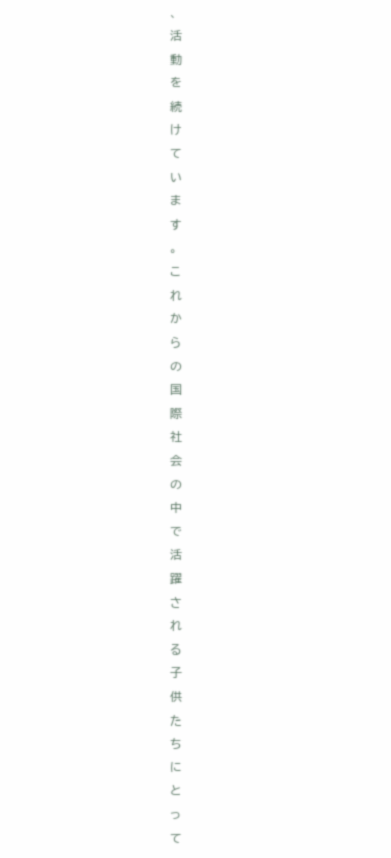、
活
動
を
続
け
て
い
ま
す
。
こ
れ
か
ら
の
国
際
社
会
の
中
で
活
躍
さ
れ
る
子
供
た
ち
に
と
っ
て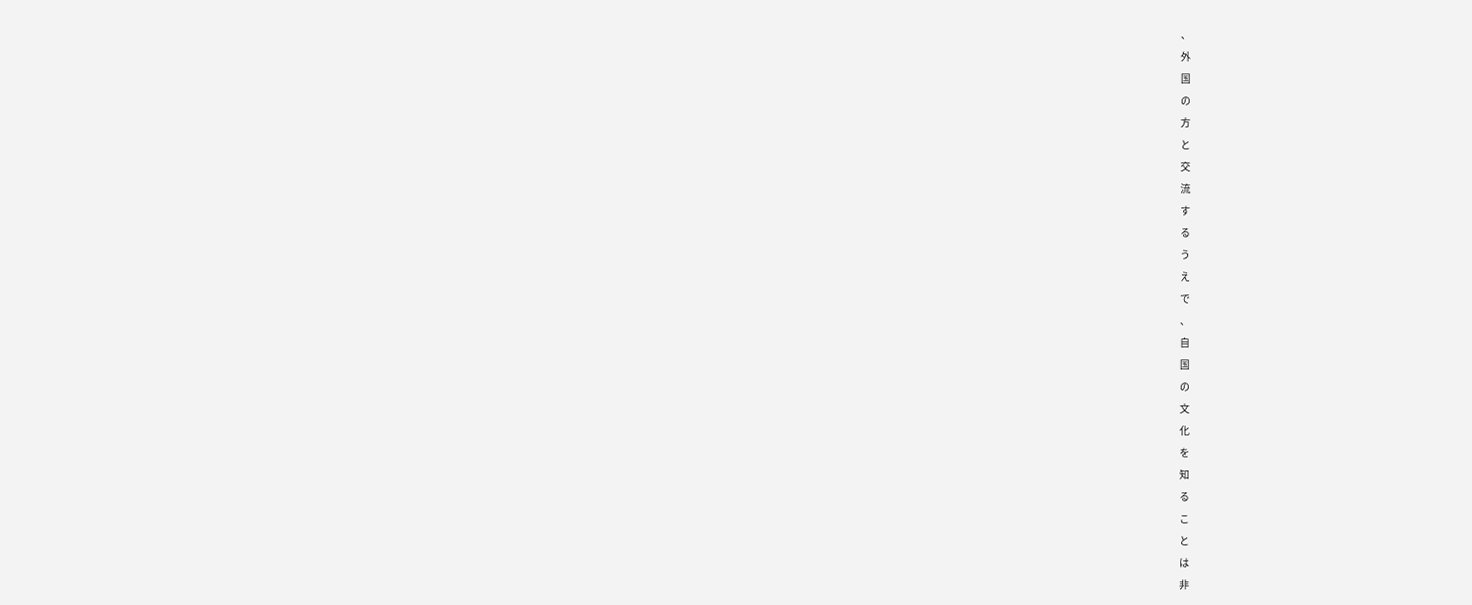、
外
国
の
方
と
交
流
す
る
う
え
で
、
自
国
の
文
化
を
知
る
こ
と
は
非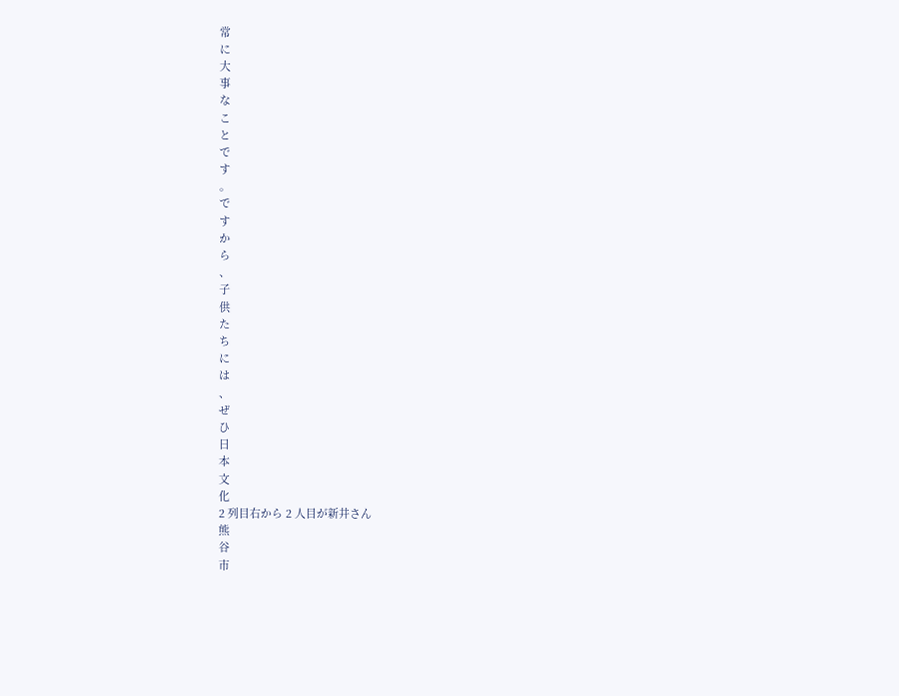常
に
大
事
な
こ
と
で
す
。
で
す
か
ら
、
子
供
た
ち
に
は
、
ぜ
ひ
日
本
文
化
2 列目右から 2 人目が新井さん
熊
谷
市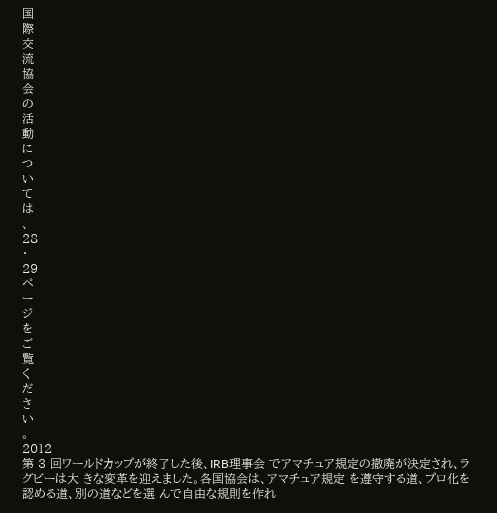国
際
交
流
協
会
の
活
動
に
つ
い
て
は
、
28
・
29
ペ
ー
ジ
を
ご
覧
く
だ
さ
い
。
2012
第 3 回ワールドカップが終了した後、IRB理事会 でアマチュア規定の撤廃が決定され、ラグビーは大 きな変革を迎えました。各国協会は、アマチュア規定 を遵守する道、プロ化を認める道、別の道などを選 んで自由な規則を作れ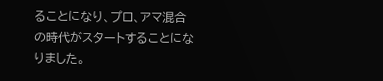ることになり、プロ、アマ混合 の時代がスタートすることになりました。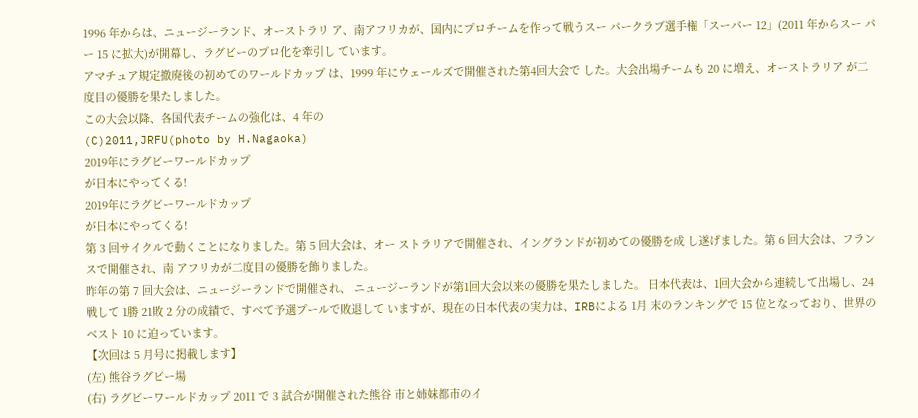1996 年からは、ニュージーランド、オーストラリ ア、南アフリカが、国内にプロチームを作って戦うスー パークラブ選手権「スーパー 12」(2011 年からスー パー 15 に拡大)が開幕し、ラグビーのプロ化を牽引し ています。
アマチュア規定撤廃後の初めてのワールドカップ は、1999 年にウェールズで開催された第4回大会で した。大会出場チームも 20 に増え、オーストラリア が二度目の優勝を果たしました。
この大会以降、各国代表チームの強化は、4 年の
(C)2011,JRFU(photo by H.Nagaoka)
2019年にラグビーワールドカップ
が日本にやってくる!
2019年にラグビーワールドカップ
が日本にやってくる!
第 3 回サイクルで動くことになりました。第 5 回大会は、オー ストラリアで開催され、イングランドが初めての優勝を成 し遂げました。第 6 回大会は、フランスで開催され、南 アフリカが二度目の優勝を飾りました。
昨年の第 7 回大会は、ニュージーランドで開催され、 ニュージーランドが第1回大会以来の優勝を果たしました。 日本代表は、1回大会から連続して出場し、24 戦して 1勝 21敗 2 分の成績で、すべて予選プールで敗退して いますが、現在の日本代表の実力は、IRBによる 1月 末のランキングで 15 位となっており、世界のベスト 10 に迫っています。
【次回は 5 月号に掲載します】
(左) 熊谷ラグビー場
(右) ラグビーワールドカップ 2011 で 3 試合が開催された熊谷 市と姉妹都市のイ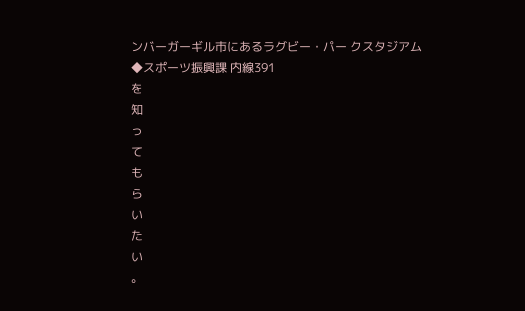ンバーガーギル市にあるラグビー・パー クスタジアム
◆スポーツ振興課 内線391
を
知
っ
て
も
ら
い
た
い
。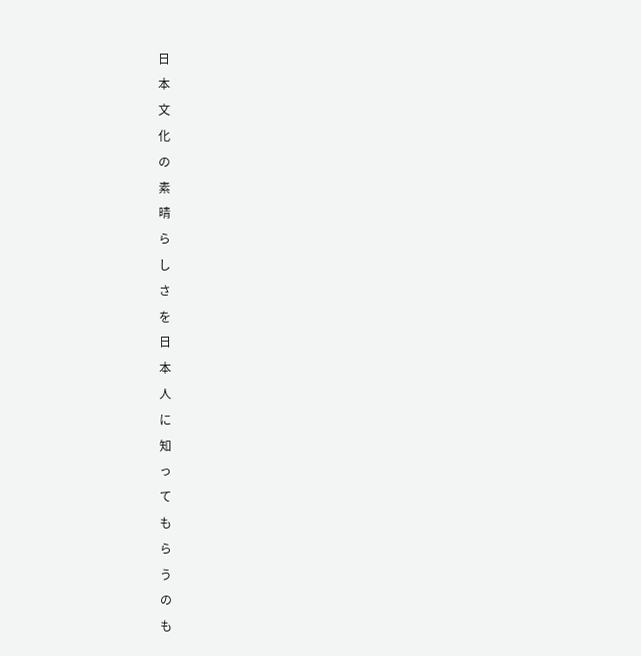日
本
文
化
の
素
晴
ら
し
さ
を
日
本
人
に
知
っ
て
も
ら
う
の
も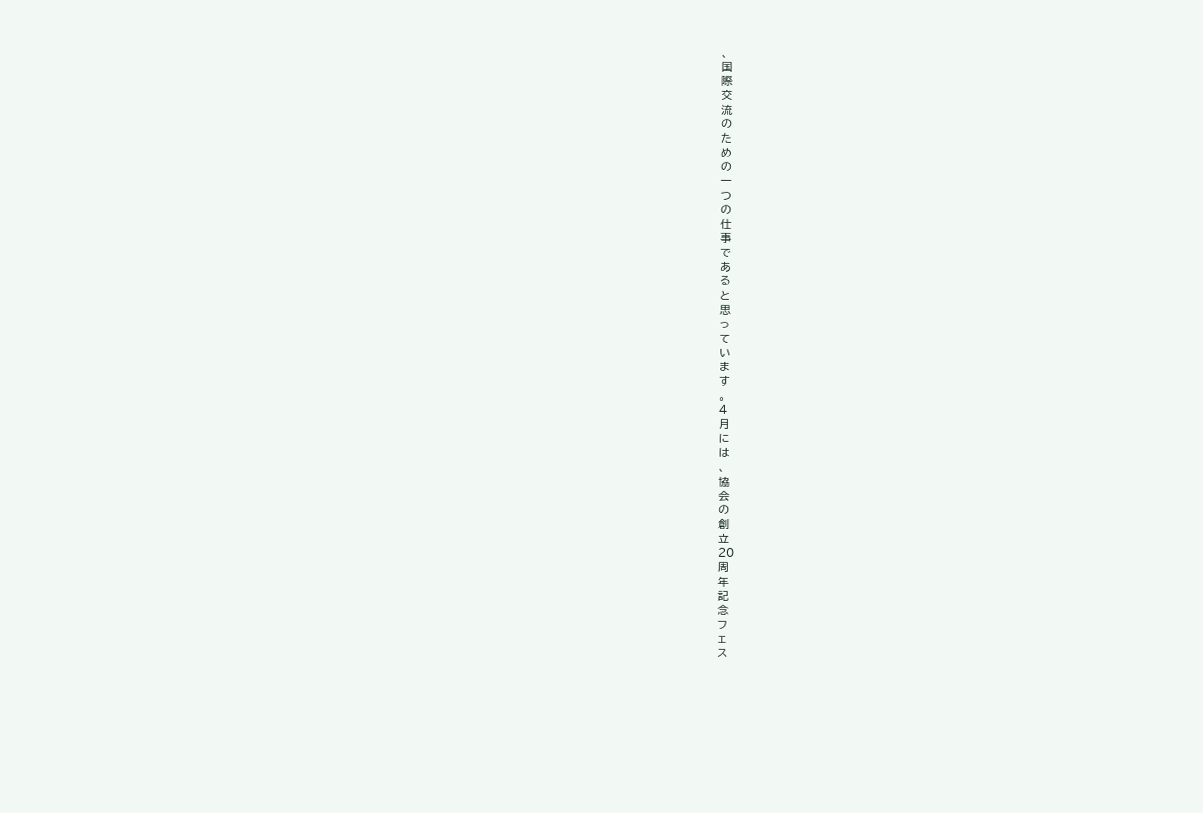、
国
際
交
流
の
た
め
の
一
つ
の
仕
事
で
あ
る
と
思
っ
て
い
ま
す
。
4
月
に
は
、
協
会
の
創
立
20
周
年
記
念
フ
ェ
ス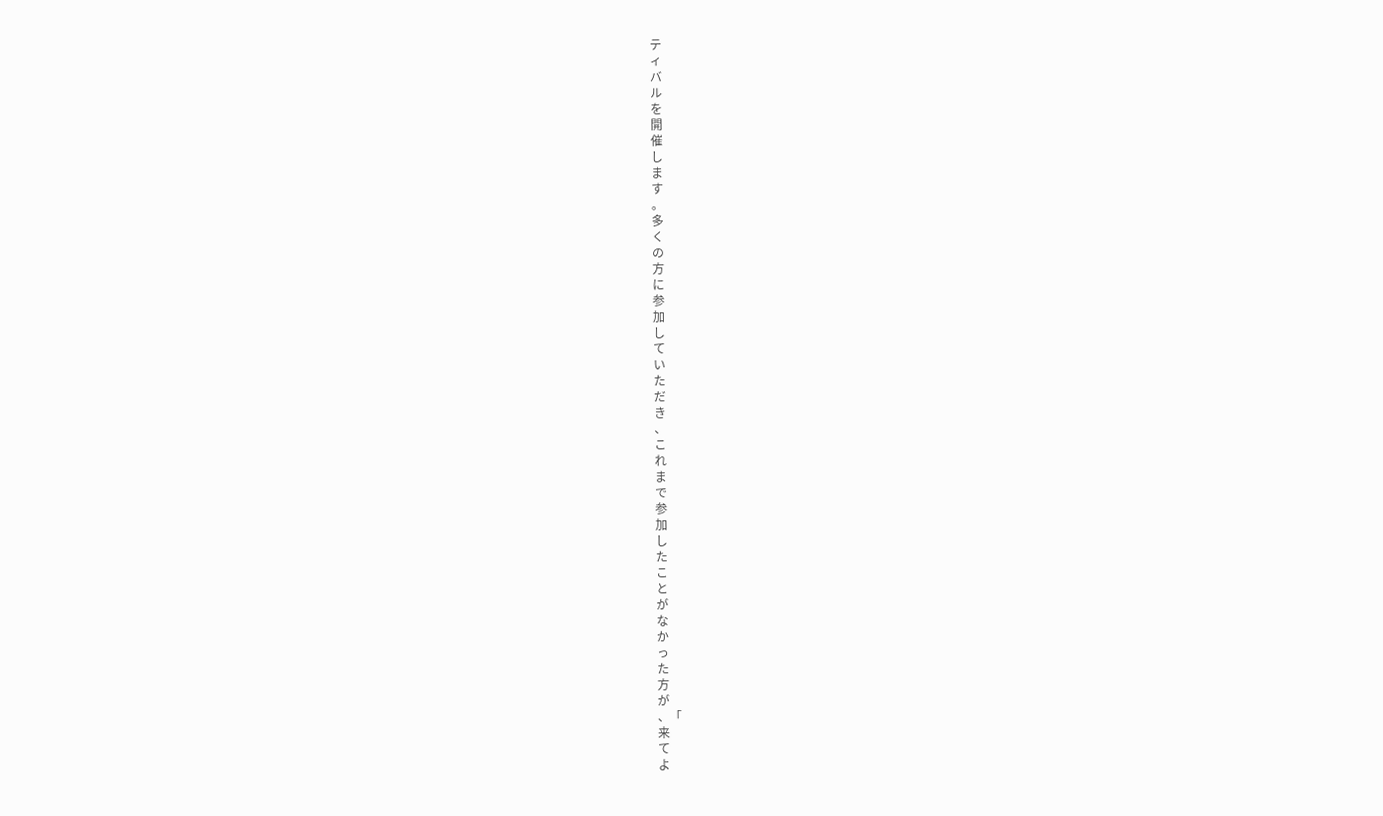テ
ィ
バ
ル
を
開
催
し
ま
す
。
多
く
の
方
に
参
加
し
て
い
た
だ
き
、
こ
れ
ま
で
参
加
し
た
こ
と
が
な
か
っ
た
方
が
、「
来
て
よ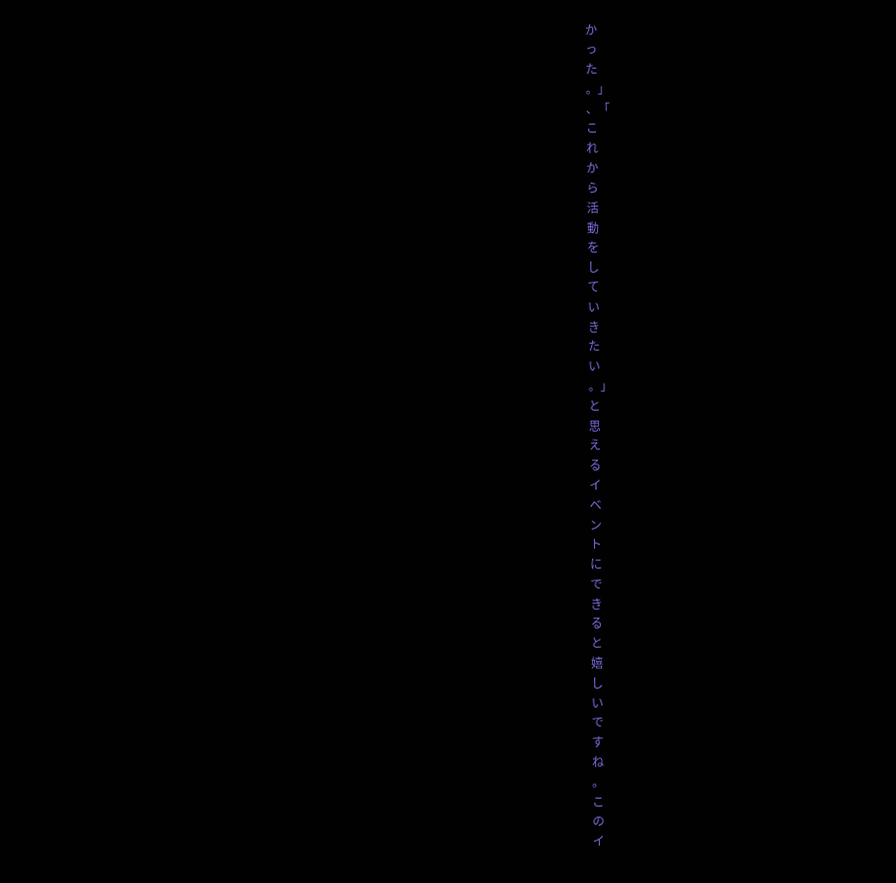か
っ
た
。」
、「
こ
れ
か
ら
活
動
を
し
て
い
き
た
い
。」
と
思
え
る
イ
ベ
ン
ト
に
で
き
る
と
嬉
し
い
で
す
ね
。
こ
の
イ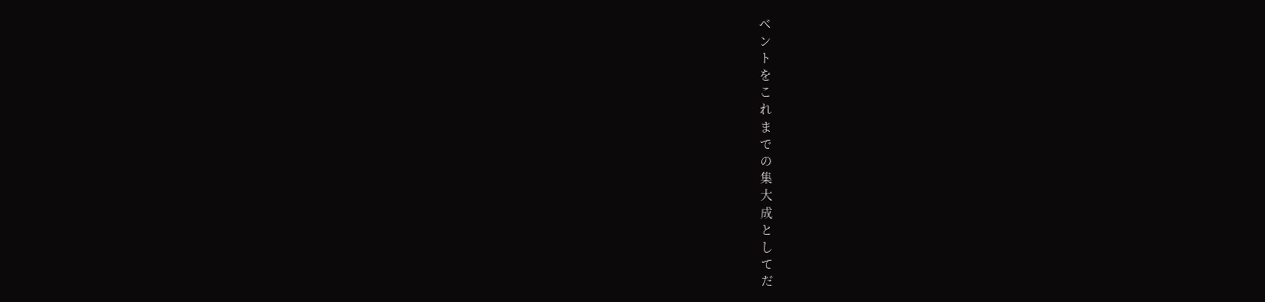ベ
ン
ト
を
こ
れ
ま
で
の
集
大
成
と
し
て
だ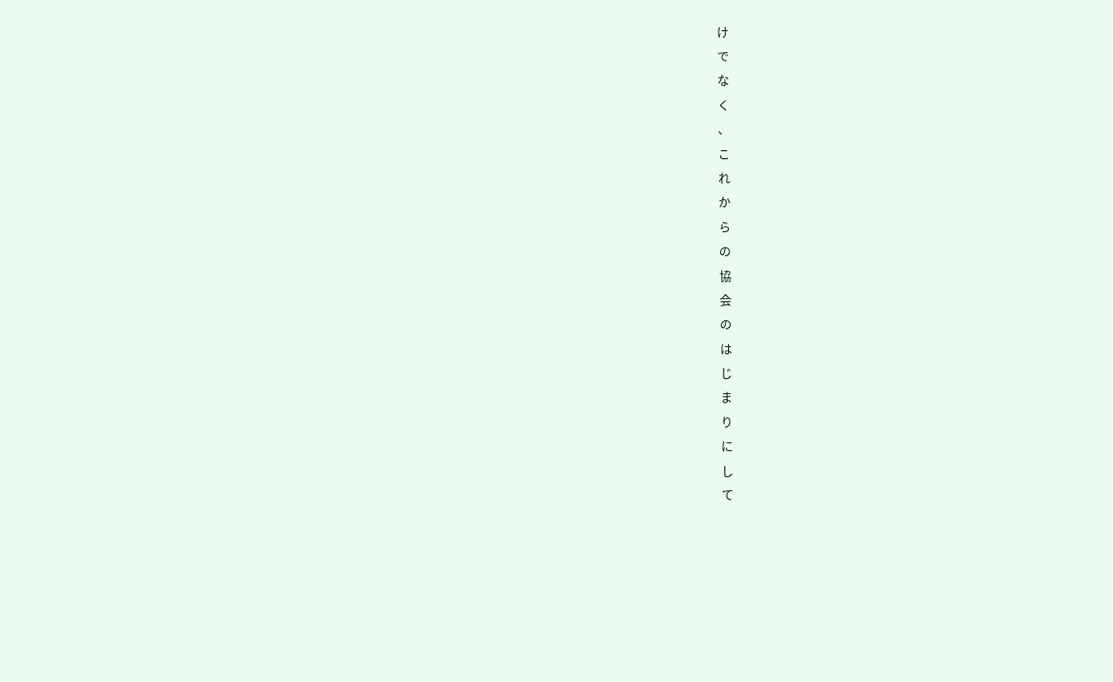け
で
な
く
、
こ
れ
か
ら
の
協
会
の
は
じ
ま
り
に
し
て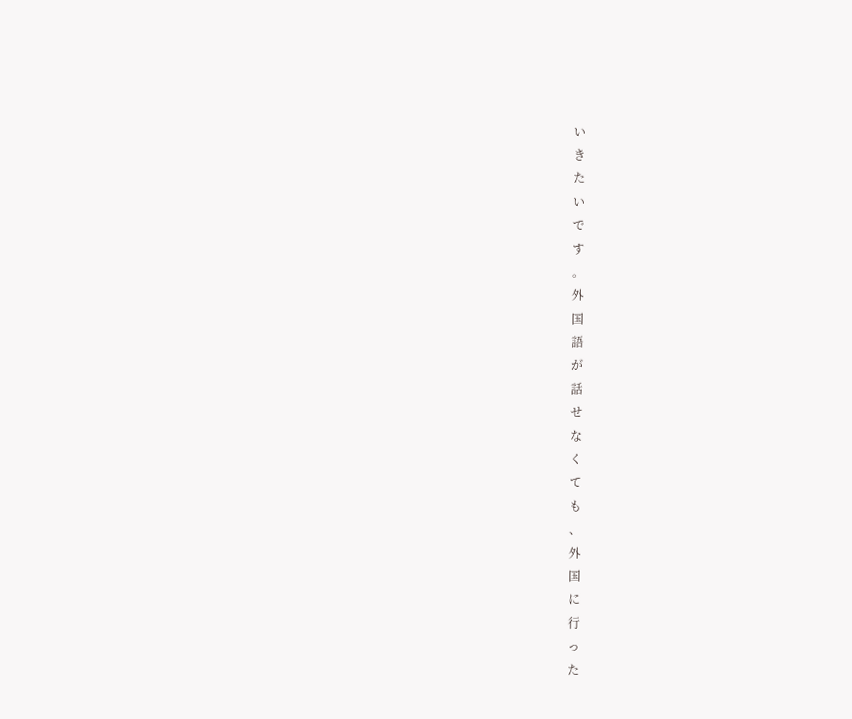い
き
た
い
で
す
。
外
国
語
が
話
せ
な
く
て
も
、
外
国
に
行
っ
た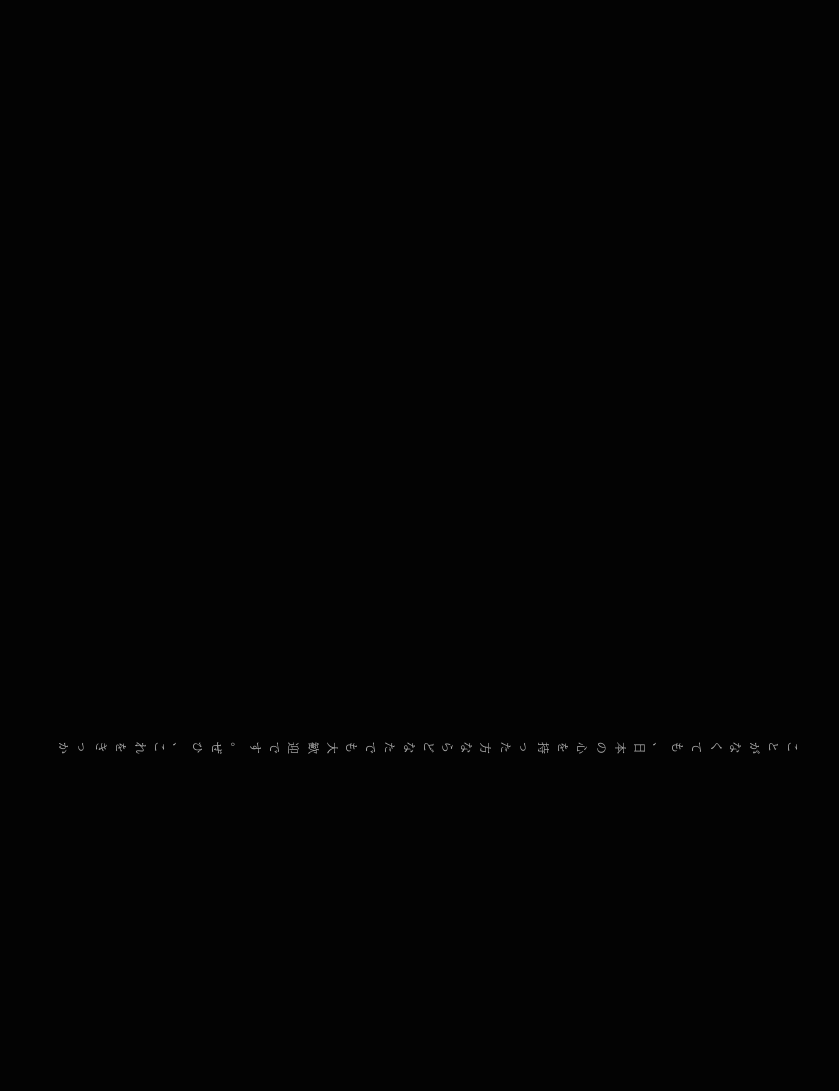こ
と
が
な
く
て
も
、
日
本
の
心
を
持
っ
た
方
な
ら
ど
な
た
で
も
大
歓
迎
で
す
。
ぜ
ひ
、
こ
れ
を
き
っ
か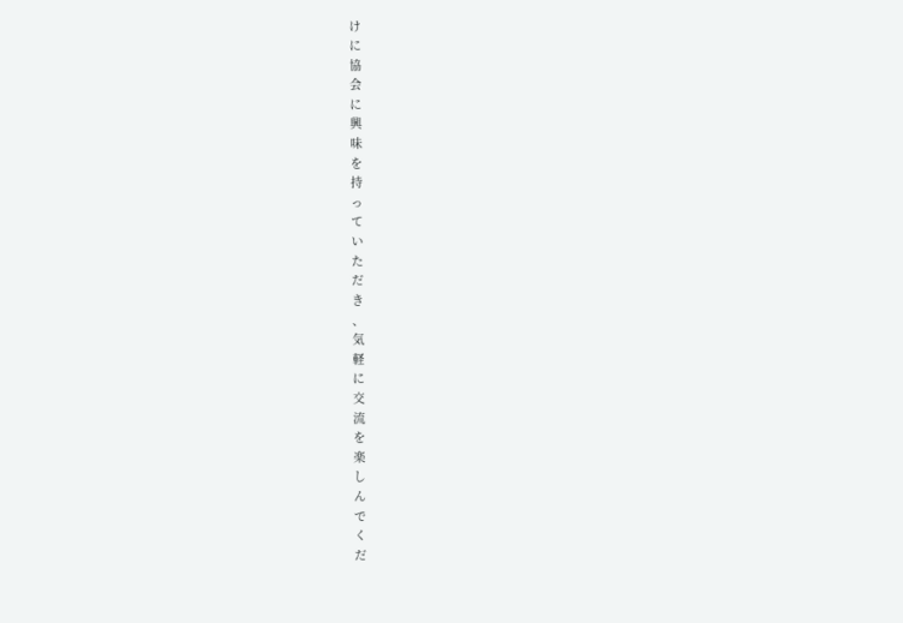け
に
協
会
に
興
味
を
持
っ
て
い
た
だ
き
、
気
軽
に
交
流
を
楽
し
ん
で
く
だ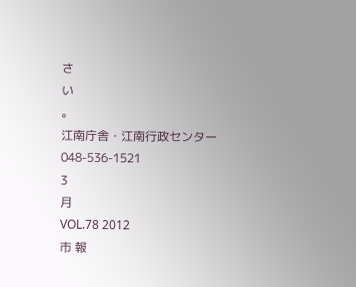さ
い
。
江南庁舎・江南行政センター 048-536-1521
3
月
VOL.78 2012
市 報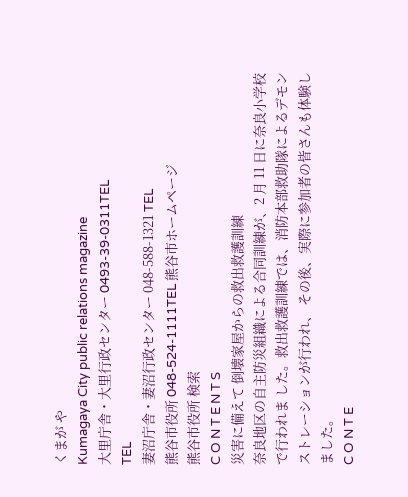くまが や
Kumagaya City public relations magazine
大里庁舎・大里行政センター 0493-39-0311TEL
TEL
妻沼庁舎・妻沼行政センター 048-588-1321 TEL
熊谷市役所 048-524-1111TEL 熊谷市ホームページ
熊谷市役所 検索
C O N T E N T S
災害に備えて 倒壊家屋からの救出救護訓練
奈良地区の自主防災組織による合同訓練が、2 月 11 日に奈良小学校で行われま した。救出救護訓練では、消防本部救助隊によるデモンストレーションが行われ、 その後、実際に参加者の皆さんも体験しました。
C O N T E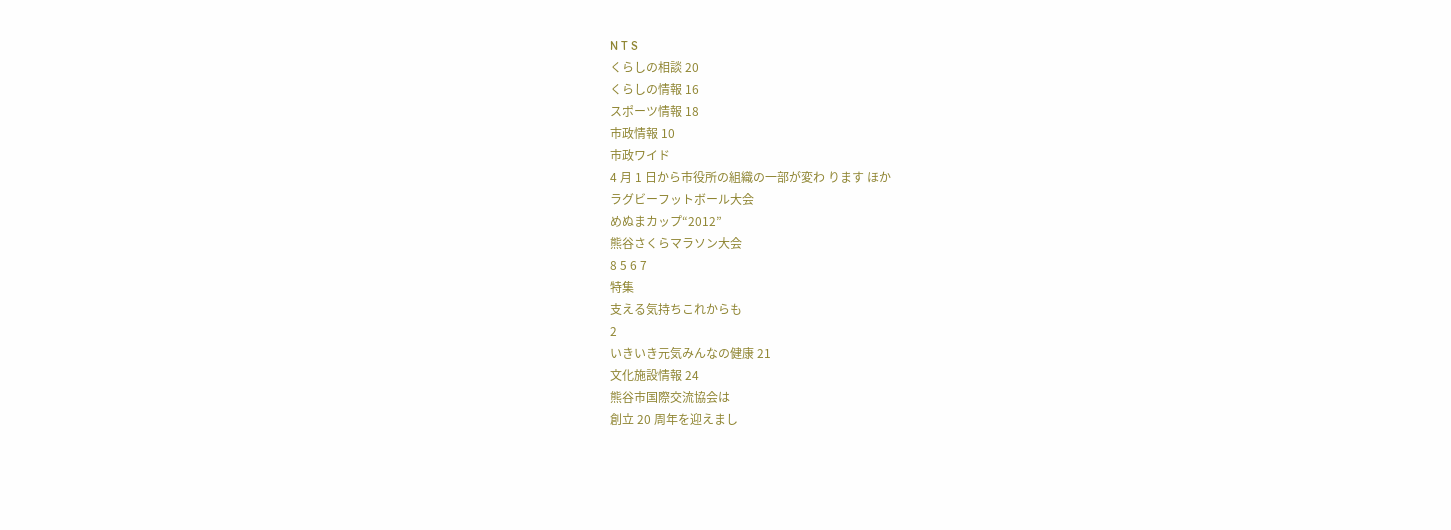N T S
くらしの相談 20
くらしの情報 16
スポーツ情報 18
市政情報 10
市政ワイド
4 月 1 日から市役所の組織の一部が変わ ります ほか
ラグビーフットボール大会
めぬまカップ“2012”
熊谷さくらマラソン大会
8 5 6 7
特集
支える気持ちこれからも
2
いきいき元気みんなの健康 21
文化施設情報 24
熊谷市国際交流協会は
創立 20 周年を迎えまし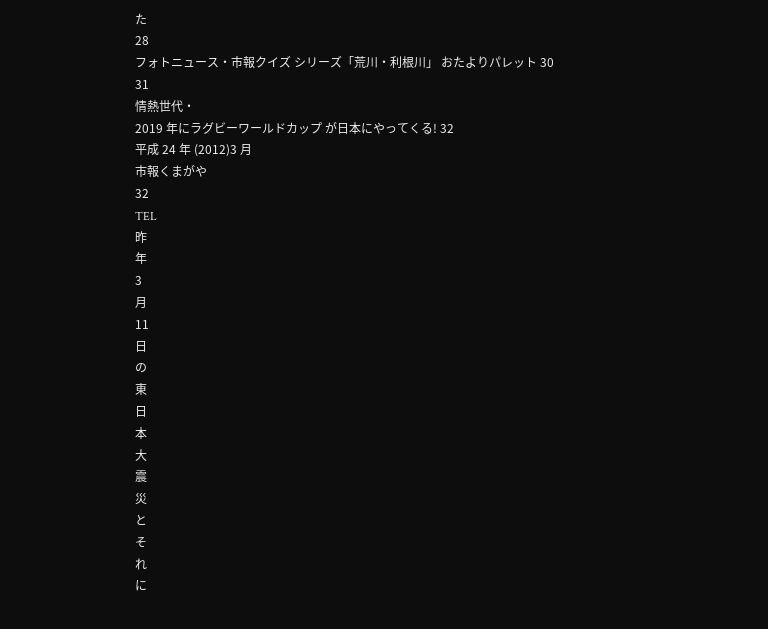た
28
フォトニュース・市報クイズ シリーズ「荒川・利根川」 おたよりパレット 30
31
情熱世代・
2019 年にラグビーワールドカップ が日本にやってくる! 32
平成 24 年 (2012)3 月
市報くまがや
32
TEL
昨
年
3
月
11
日
の
東
日
本
大
震
災
と
そ
れ
に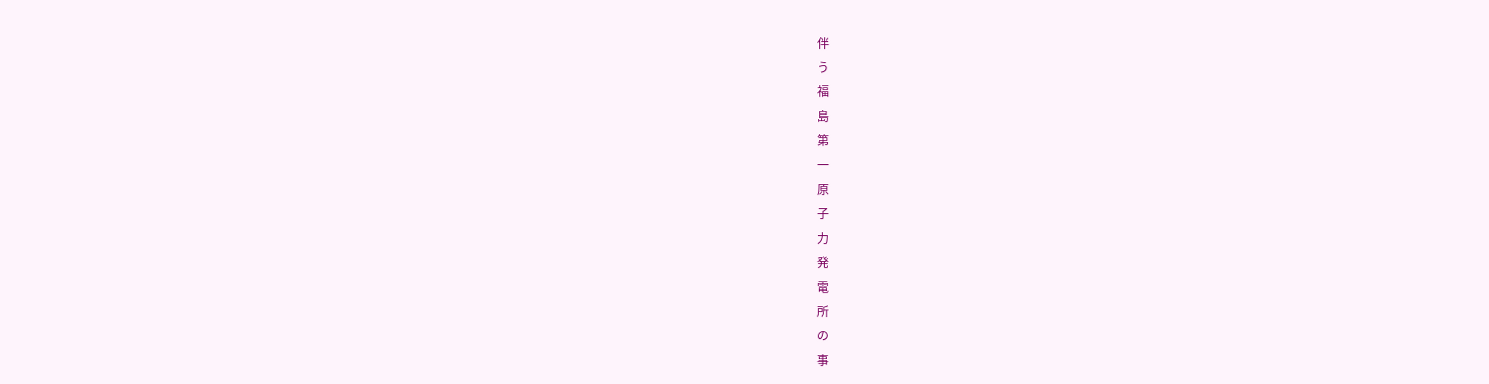伴
う
福
島
第
一
原
子
力
発
電
所
の
事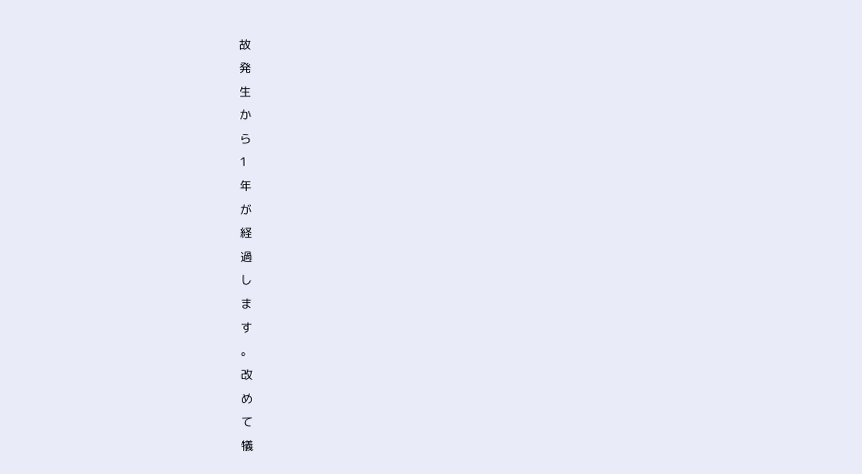故
発
生
か
ら
1
年
が
経
過
し
ま
す
。
改
め
て
犠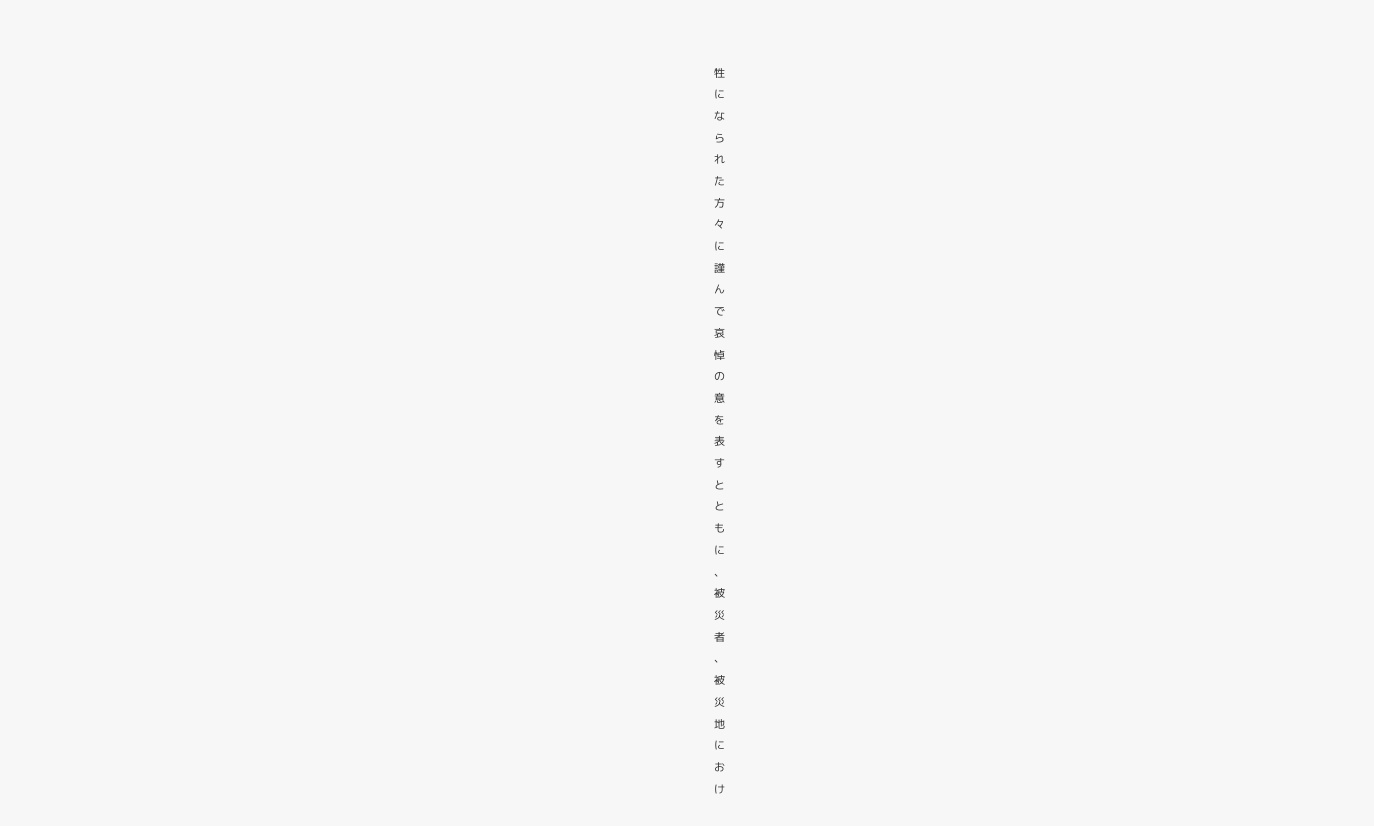牲
に
な
ら
れ
た
方
々
に
謹
ん
で
哀
悼
の
意
を
表
す
と
と
も
に
、
被
災
者
、
被
災
地
に
お
け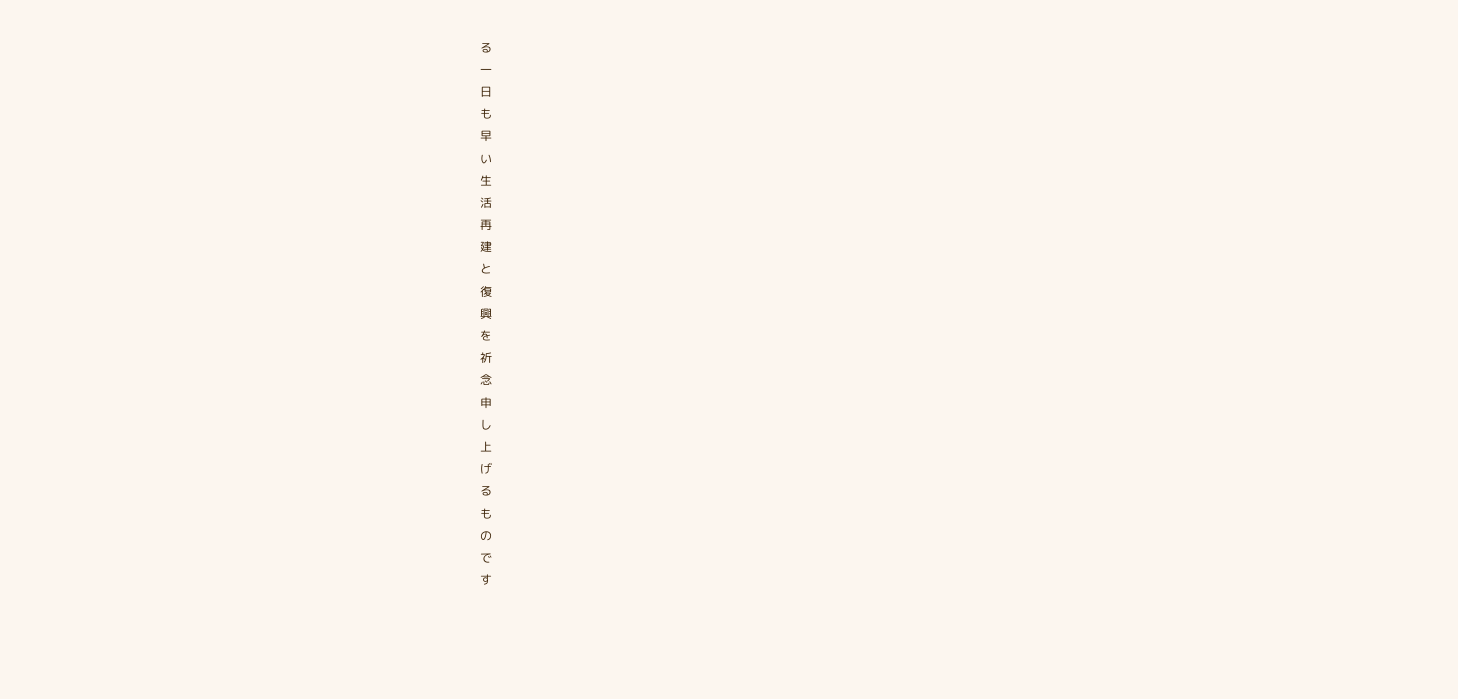る
一
日
も
早
い
生
活
再
建
と
復
興
を
祈
念
申
し
上
げ
る
も
の
で
す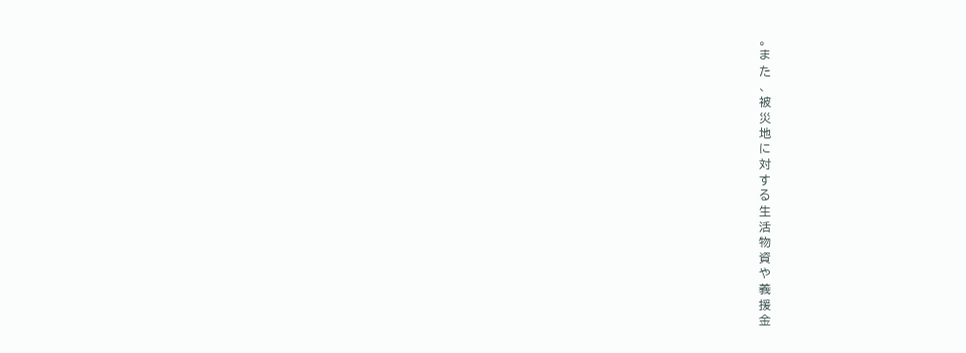。
ま
た
、
被
災
地
に
対
す
る
生
活
物
資
や
義
援
金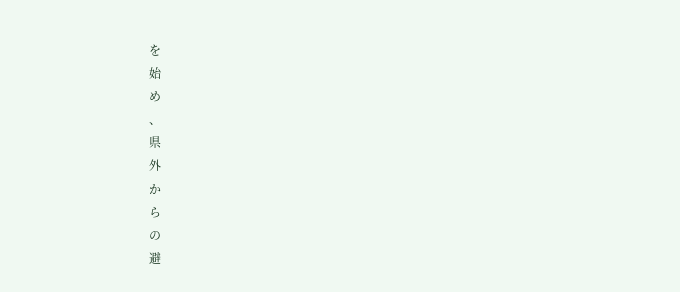を
始
め
、
県
外
か
ら
の
避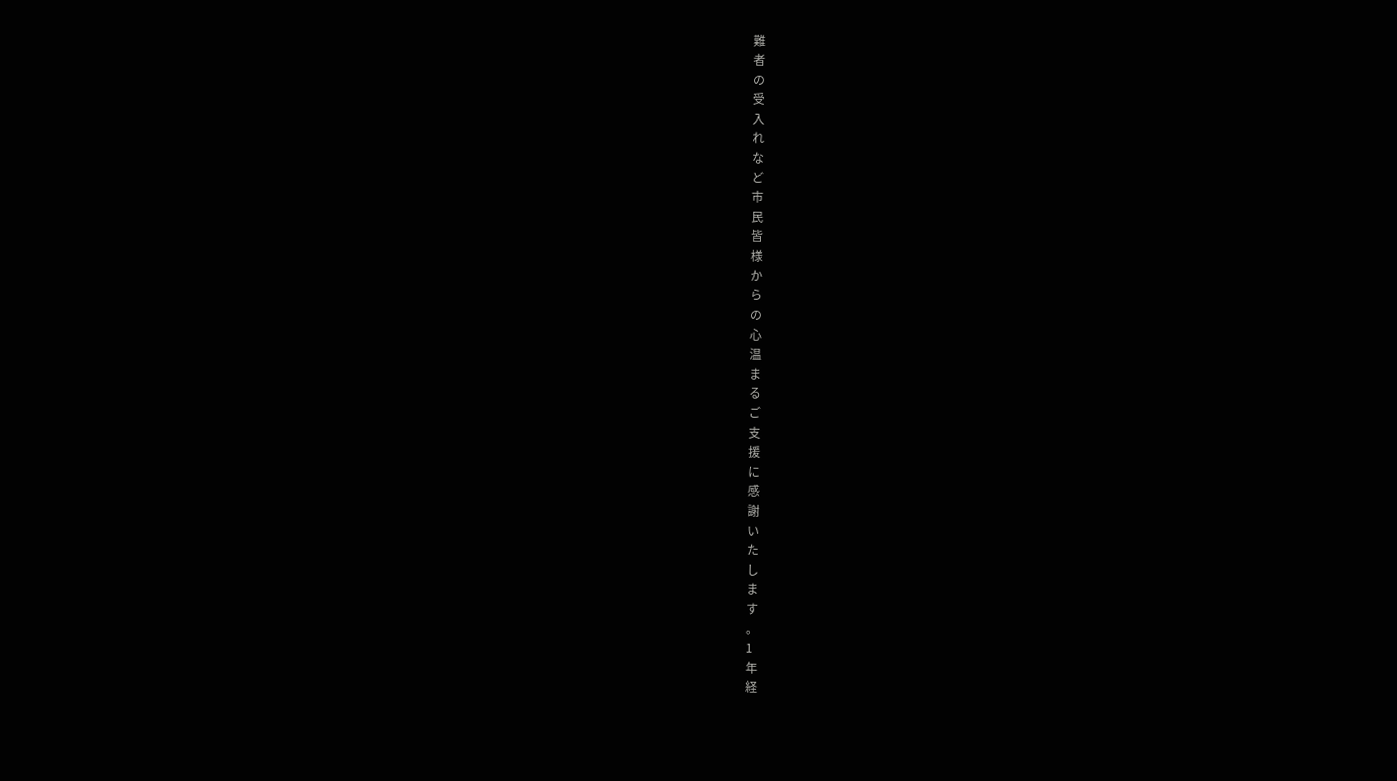難
者
の
受
入
れ
な
ど
市
民
皆
様
か
ら
の
心
温
ま
る
ご
支
援
に
感
謝
い
た
し
ま
す
。
1
年
経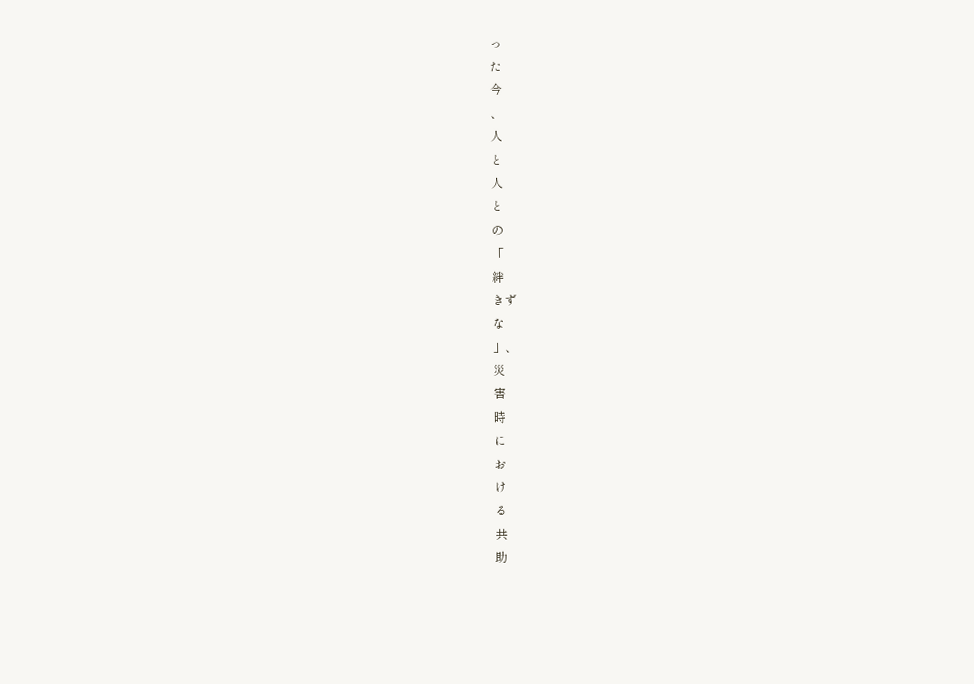っ
た
今
、
人
と
人
と
の
「
絆
きず
な
」、
災
害
時
に
お
け
る
共
助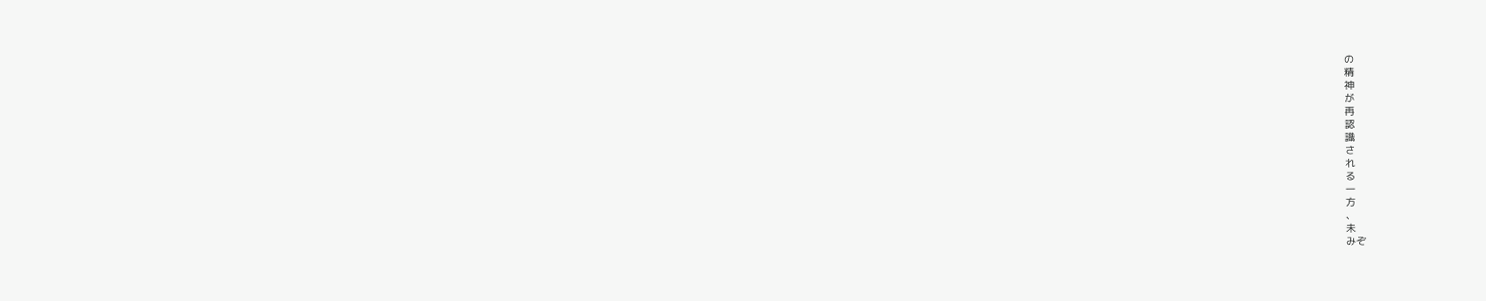の
精
神
が
再
認
識
さ
れ
る
一
方
、
未
みぞ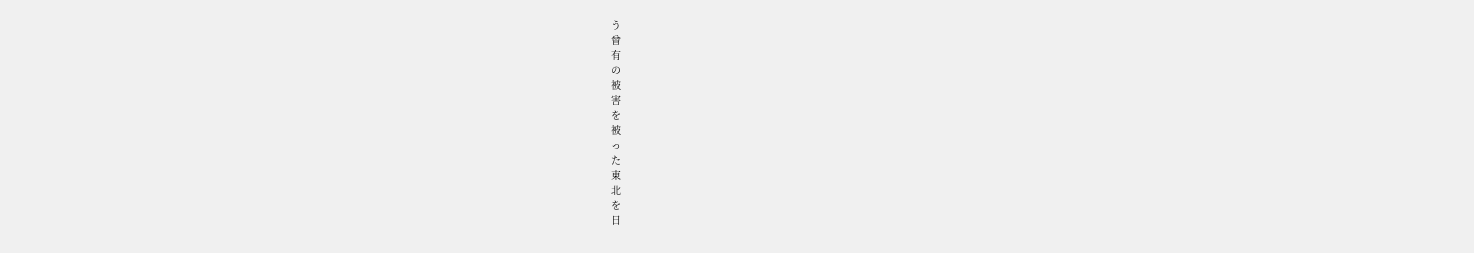う
曾
有
の
被
害
を
被
っ
た
東
北
を
日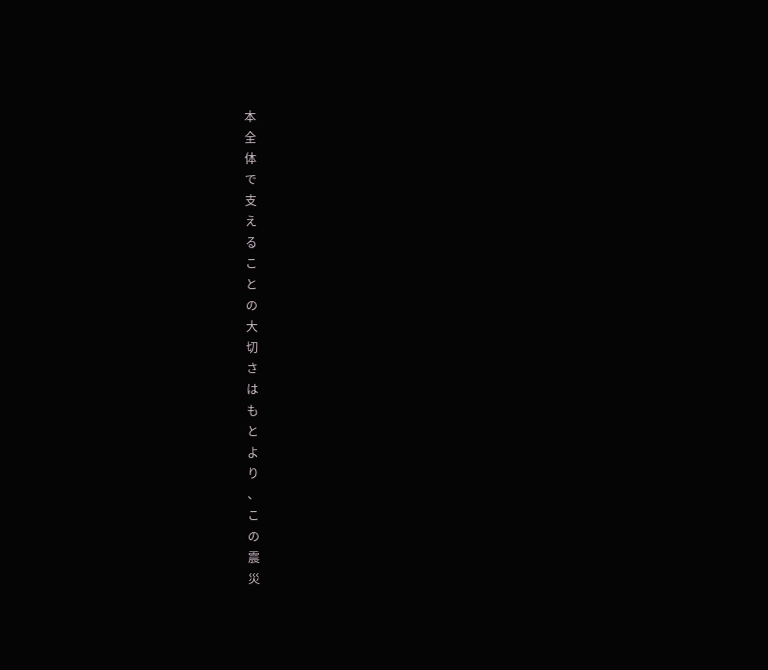本
全
体
で
支
え
る
こ
と
の
大
切
さ
は
も
と
よ
り
、
こ
の
震
災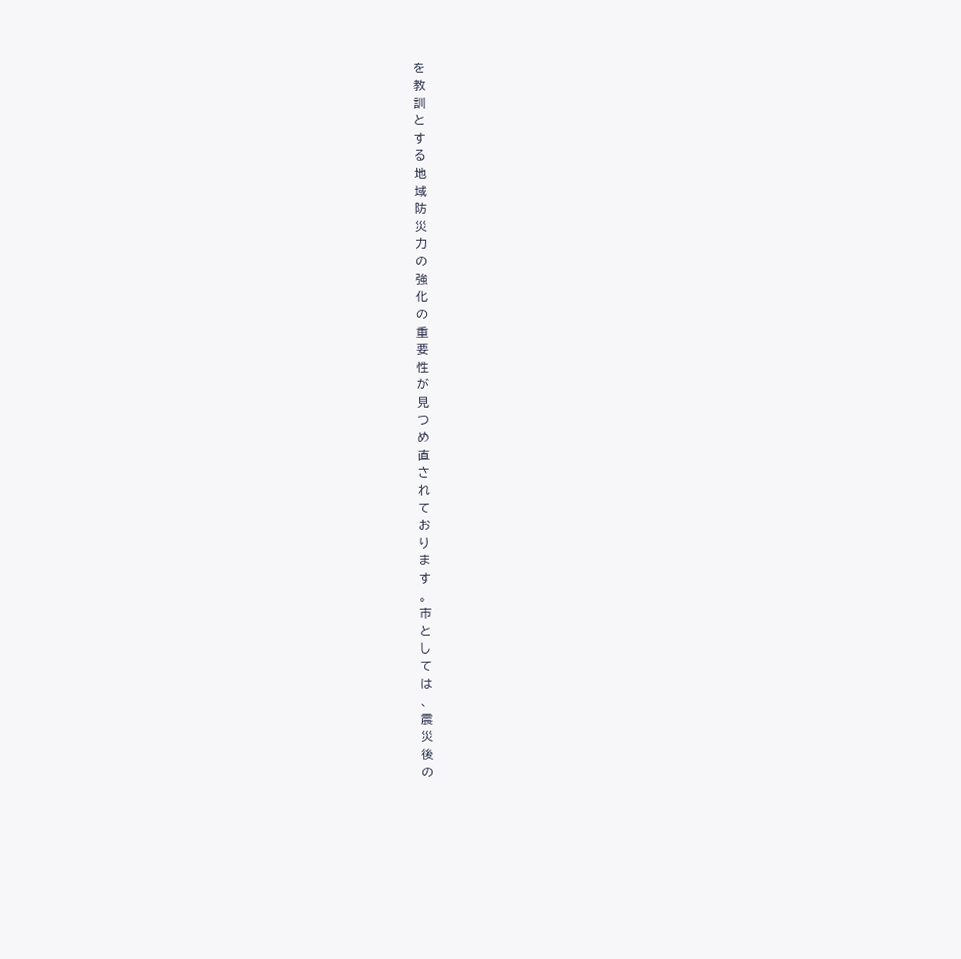を
教
訓
と
す
る
地
域
防
災
力
の
強
化
の
重
要
性
が
見
つ
め
直
さ
れ
て
お
り
ま
す
。
市
と
し
て
は
、
震
災
後
の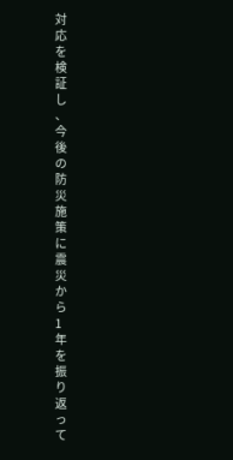対
応
を
検
証
し
、
今
後
の
防
災
施
策
に
震
災
か
ら
1
年
を
振
り
返
っ
て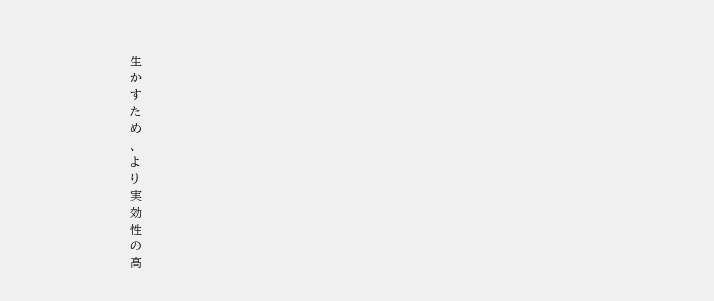生
か
す
た
め
、
よ
り
実
効
性
の
高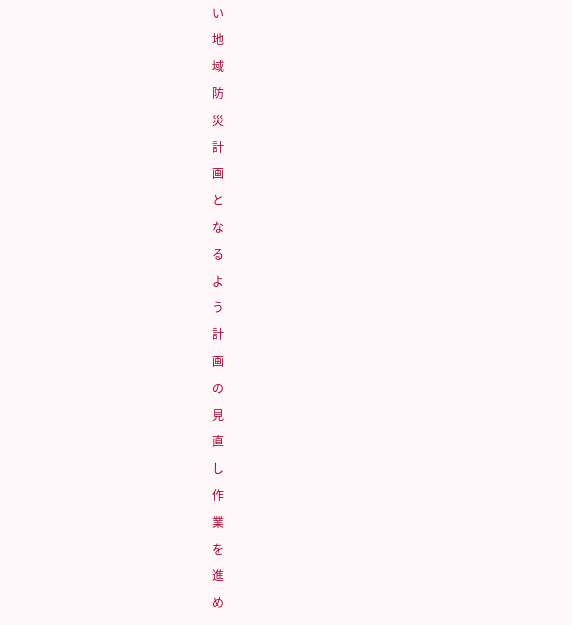い
地
域
防
災
計
画
と
な
る
よ
う
計
画
の
見
直
し
作
業
を
進
め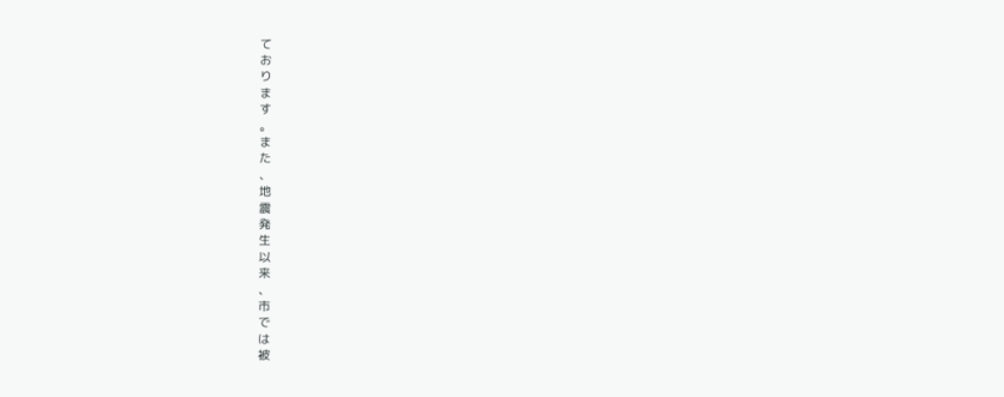て
お
り
ま
す
。
ま
た
、
地
震
発
生
以
来
、
市
で
は
被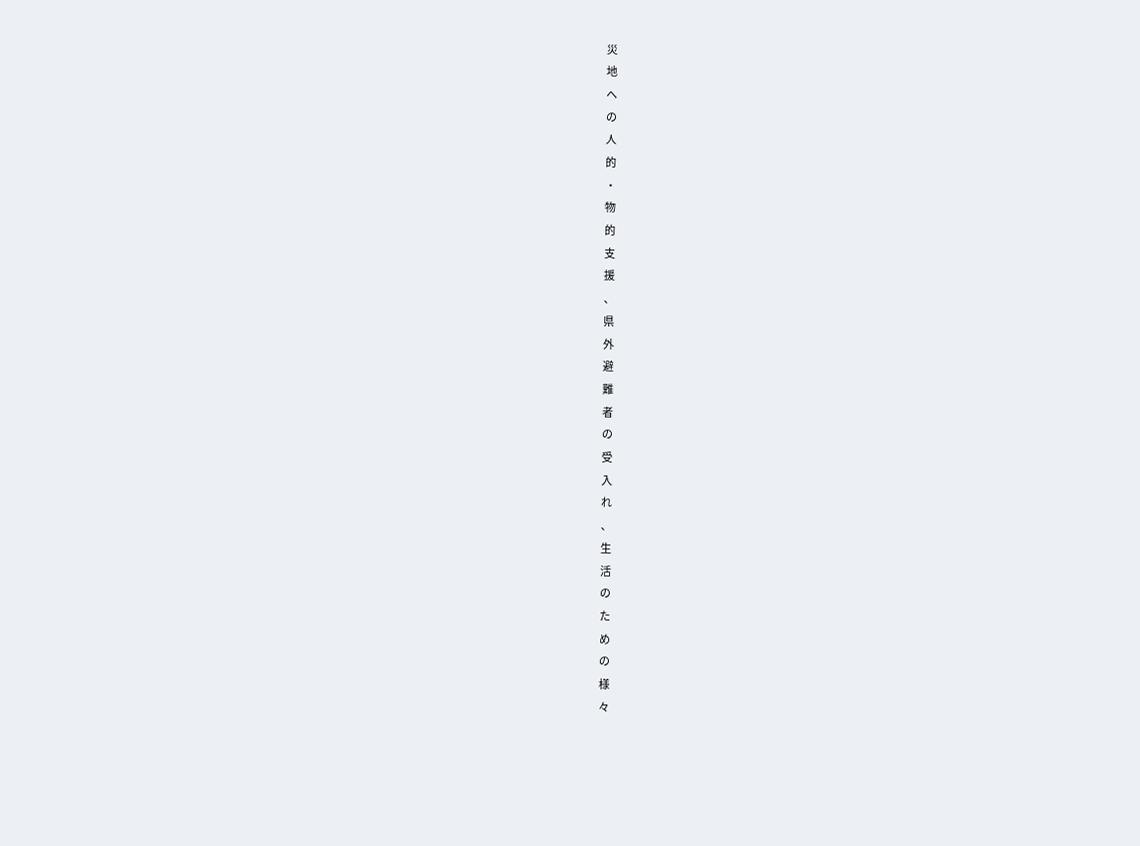災
地
へ
の
人
的
・
物
的
支
援
、
県
外
避
難
者
の
受
入
れ
、
生
活
の
た
め
の
様
々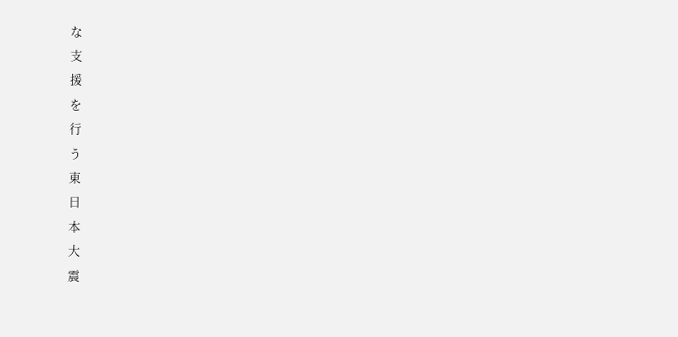な
支
援
を
行
う
東
日
本
大
震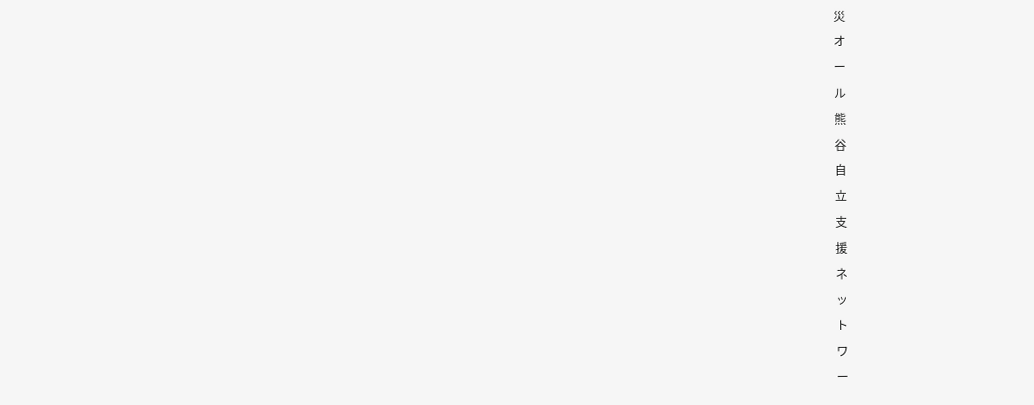災
オ
ー
ル
熊
谷
自
立
支
援
ネ
ッ
ト
ワ
ー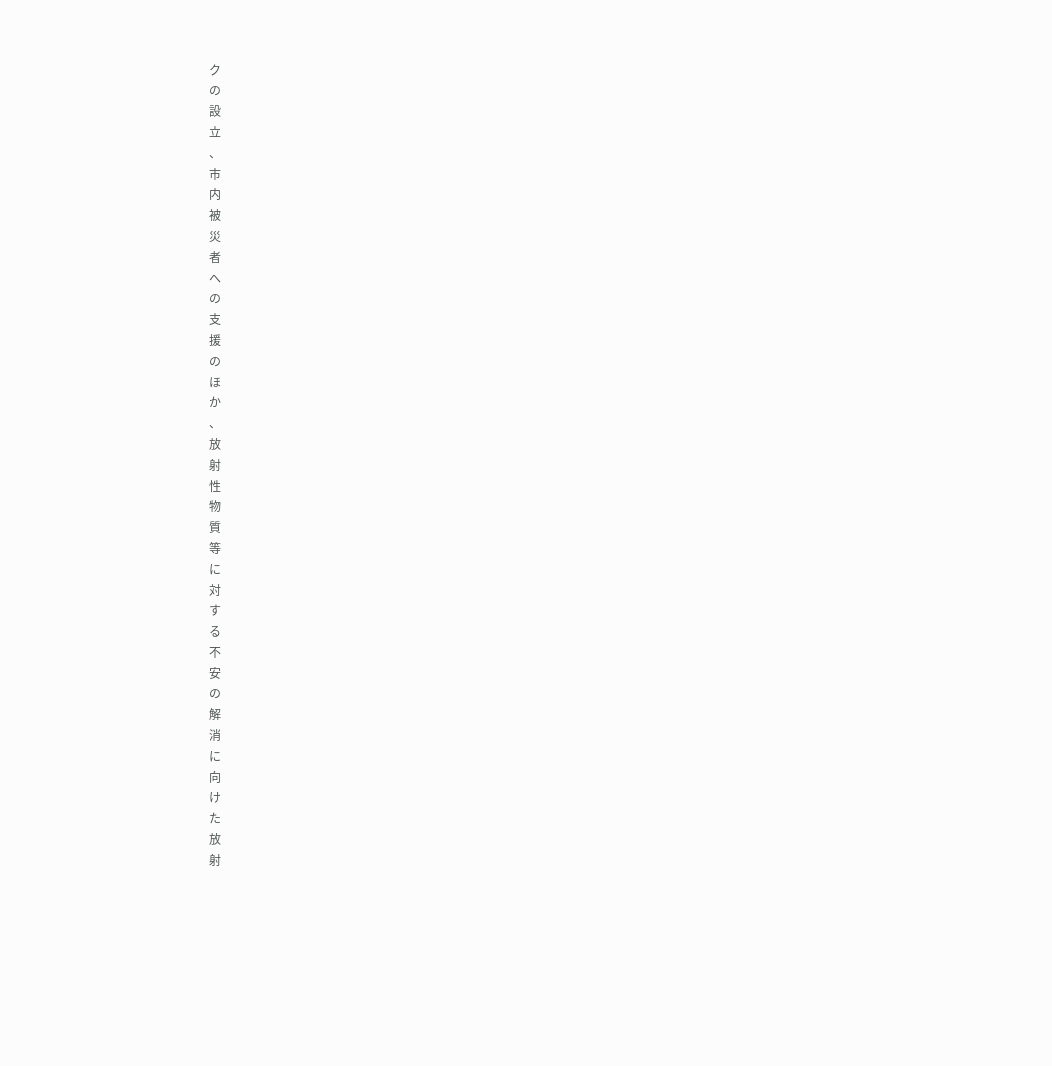ク
の
設
立
、
市
内
被
災
者
へ
の
支
援
の
ほ
か
、
放
射
性
物
質
等
に
対
す
る
不
安
の
解
消
に
向
け
た
放
射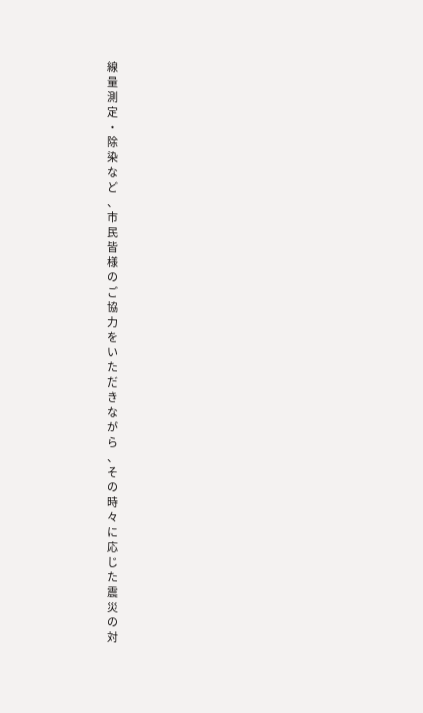線
量
測
定
・
除
染
な
ど
、
市
民
皆
様
の
ご
協
力
を
い
た
だ
き
な
が
ら
、
そ
の
時
々
に
応
じ
た
震
災
の
対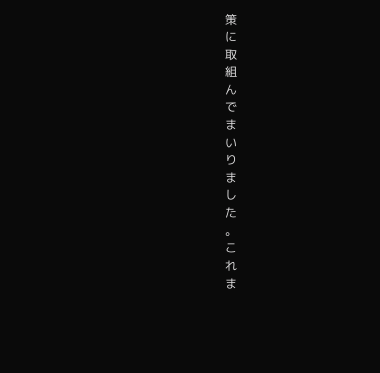策
に
取
組
ん
で
ま
い
り
ま
し
た
。
こ
れ
ま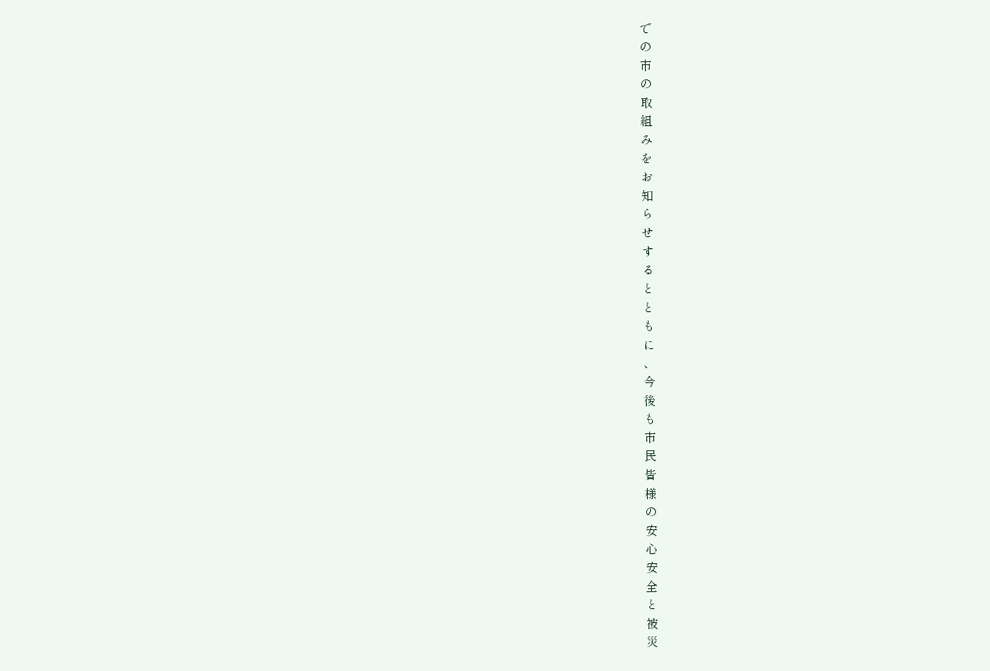で
の
市
の
取
組
み
を
お
知
ら
せ
す
る
と
と
も
に
、
今
後
も
市
民
皆
様
の
安
心
安
全
と
被
災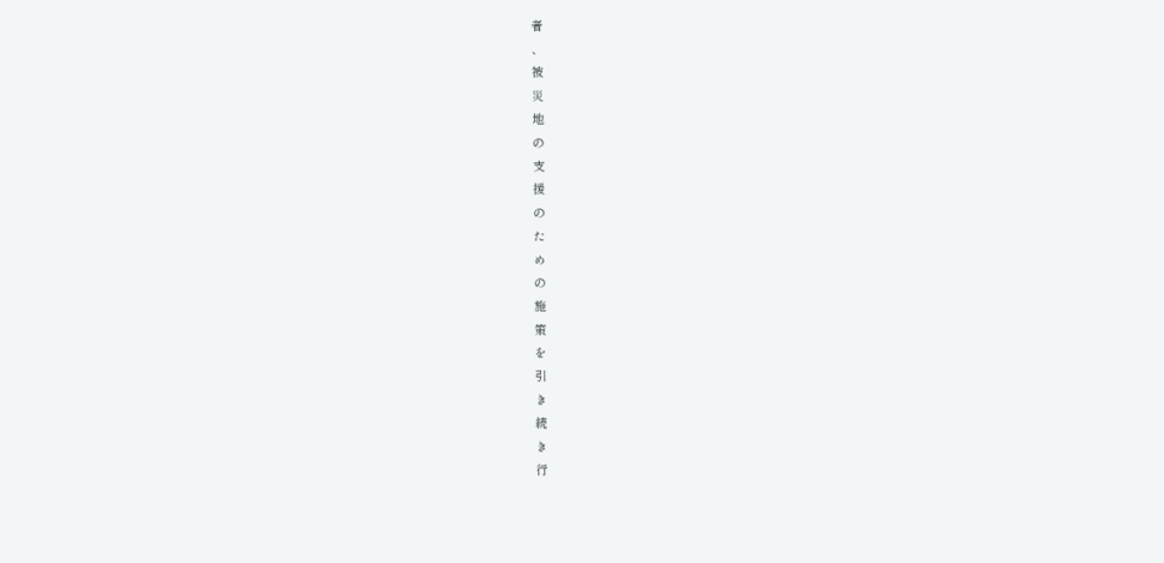者
、
被
災
地
の
支
援
の
た
め
の
施
策
を
引
き
続
き
行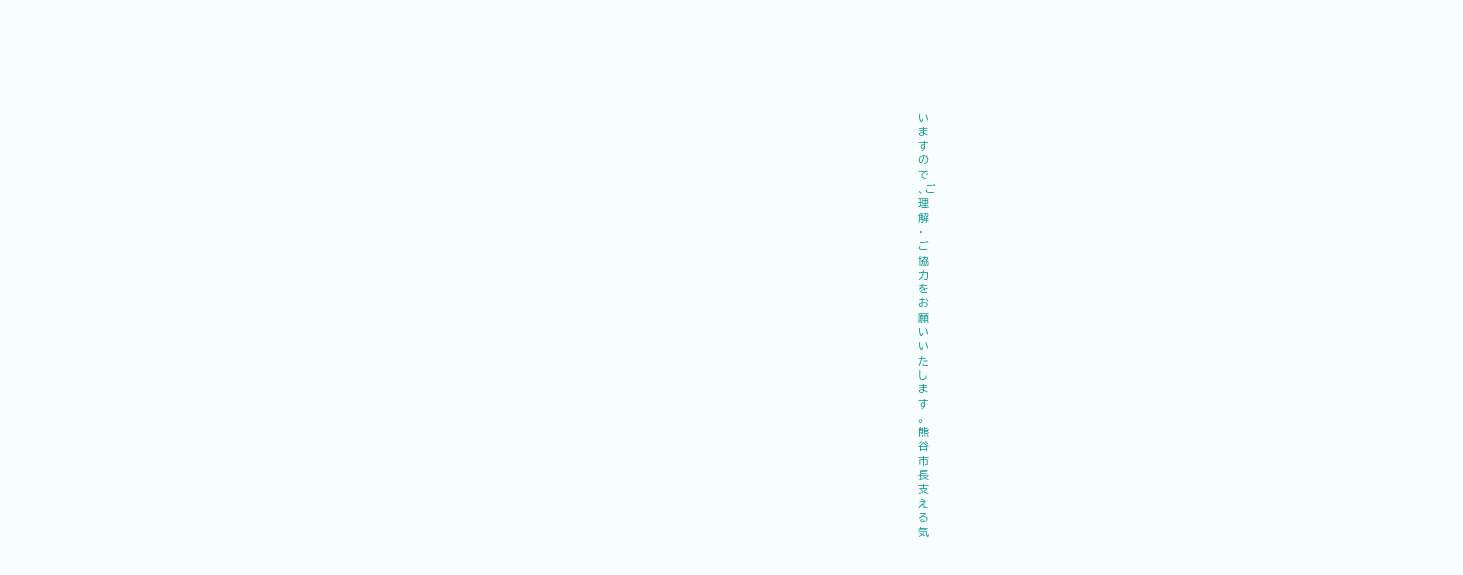い
ま
す
の
で
、ご
理
解
・
ご
協
力
を
お
願
い
い
た
し
ま
す
。
熊
谷
市
長
支
え
る
気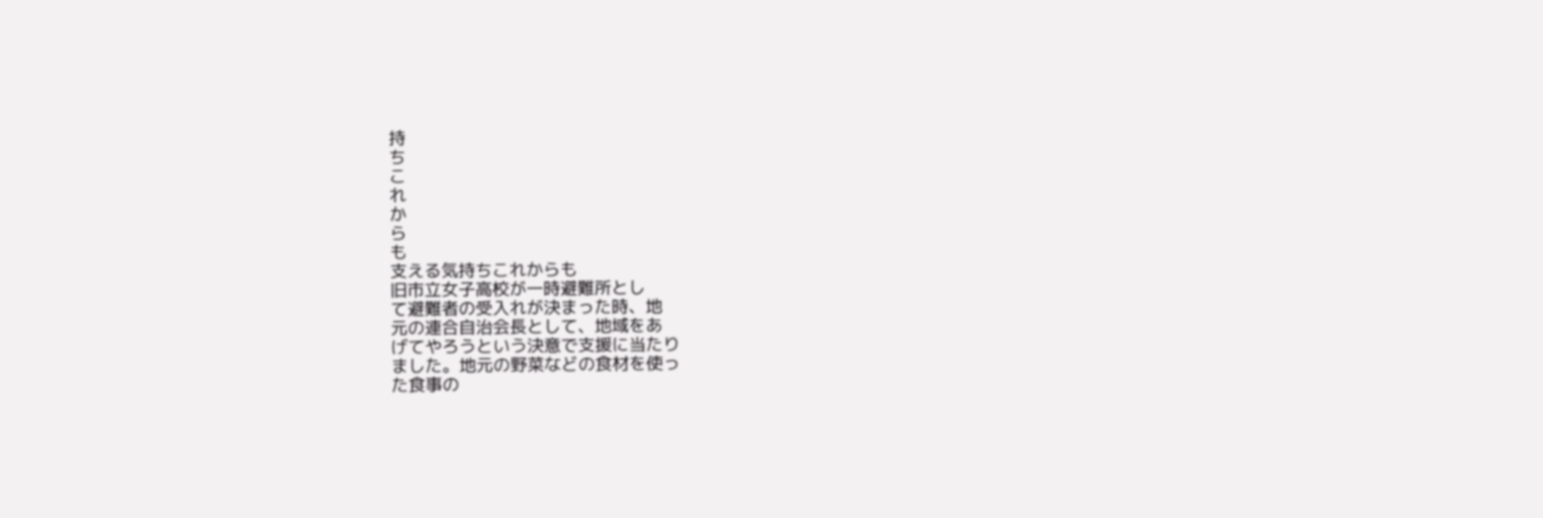持
ち
こ
れ
か
ら
も
支える気持ちこれからも
旧市立女子高校が一時避難所とし
て避難者の受入れが決まった時、地
元の連合自治会長として、地域をあ
げてやろうという決意で支援に当たり
ました。地元の野菜などの食材を使っ
た食事の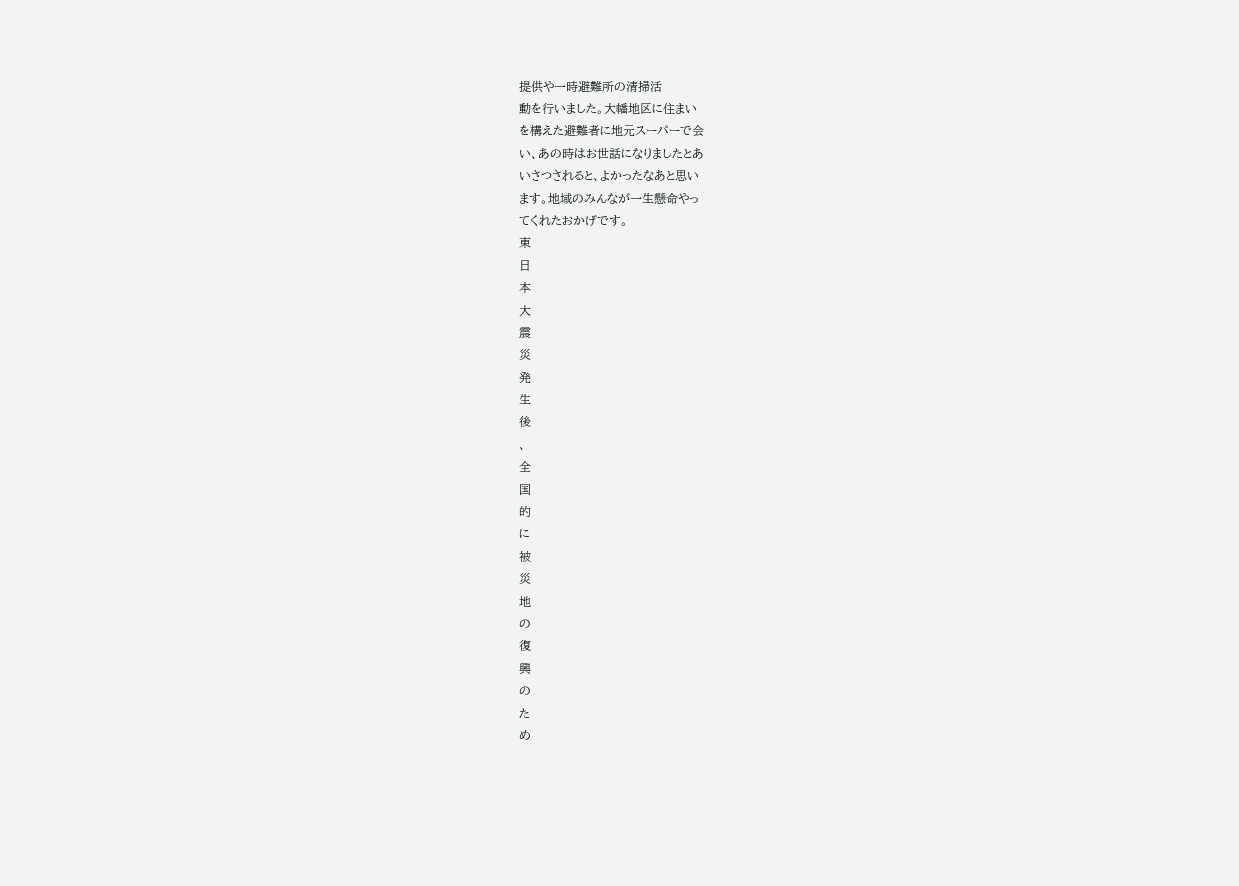提供や一時避難所の清掃活
動を行いました。大幡地区に住まい
を構えた避難者に地元スーパーで会
い、あの時はお世話になりましたとあ
いさつされると、よかったなあと思い
ます。地域のみんなが一生懸命やっ
てくれたおかげです。
東
日
本
大
震
災
発
生
後
、
全
国
的
に
被
災
地
の
復
興
の
た
め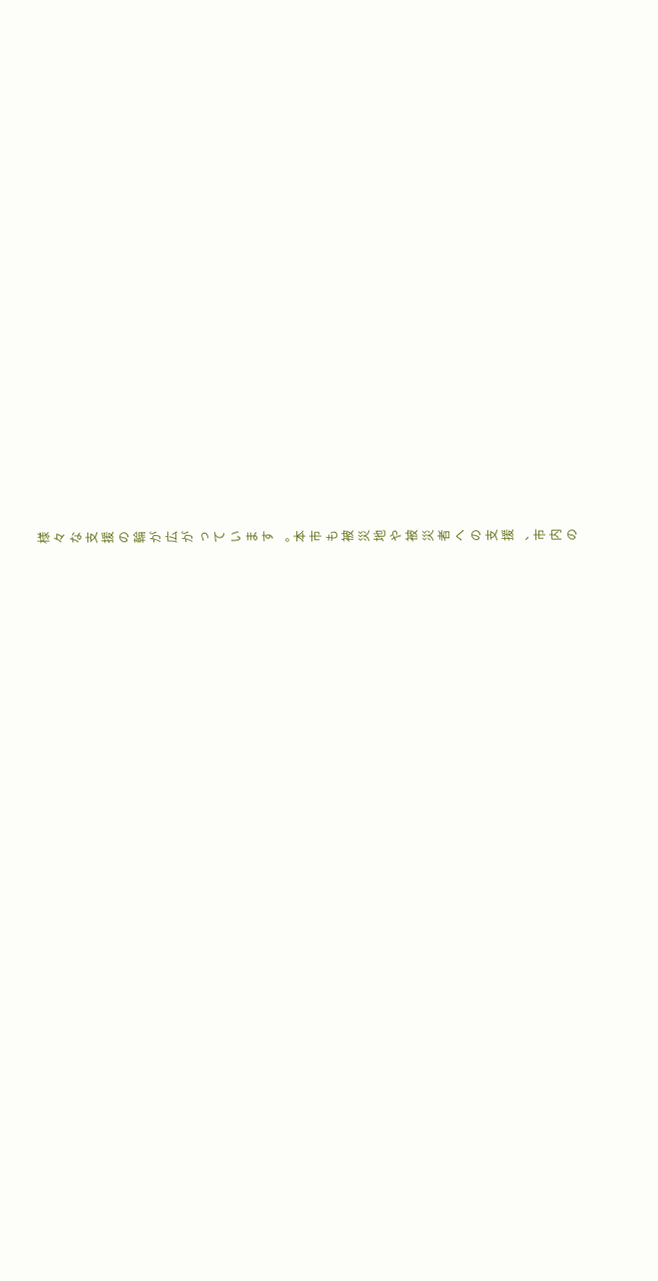様
々
な
支
援
の
輪
が
広
が
っ
て
い
ま
す
。
本
市
も
被
災
地
や
被
災
者
へ
の
支
援
、
市
内
の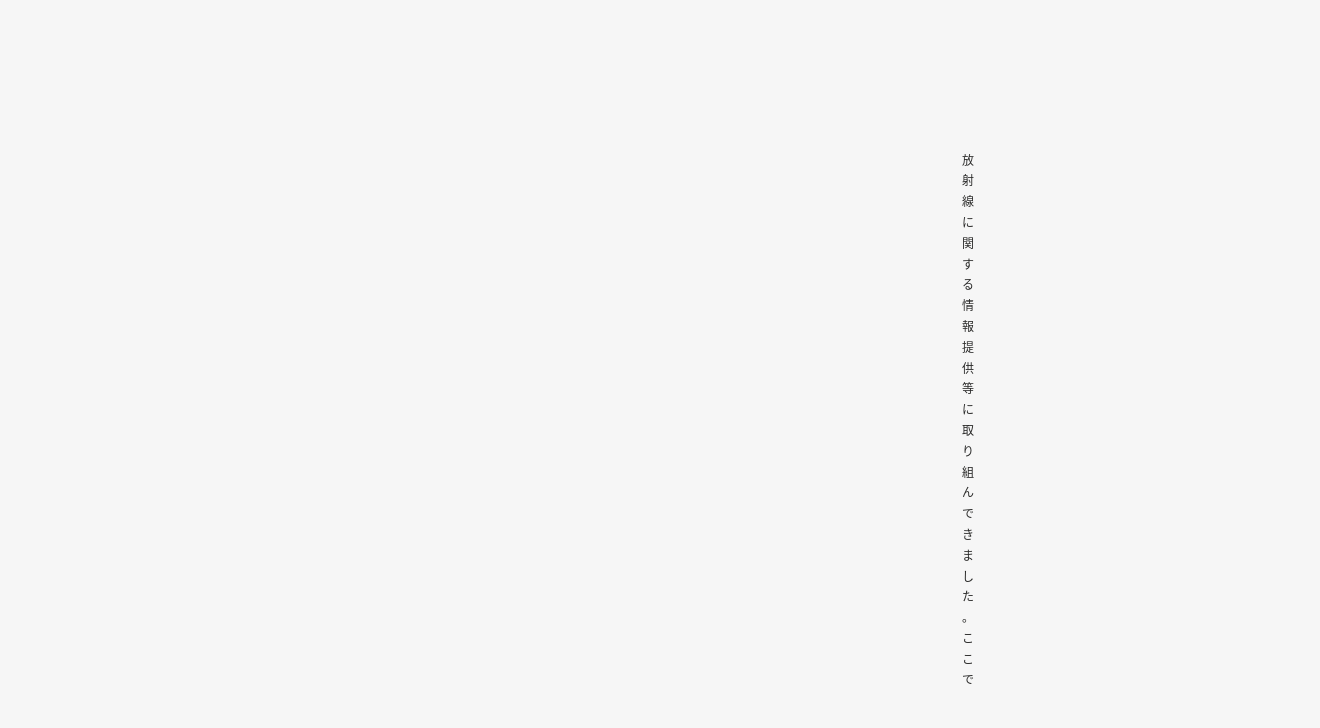放
射
線
に
関
す
る
情
報
提
供
等
に
取
り
組
ん
で
き
ま
し
た
。
こ
こ
で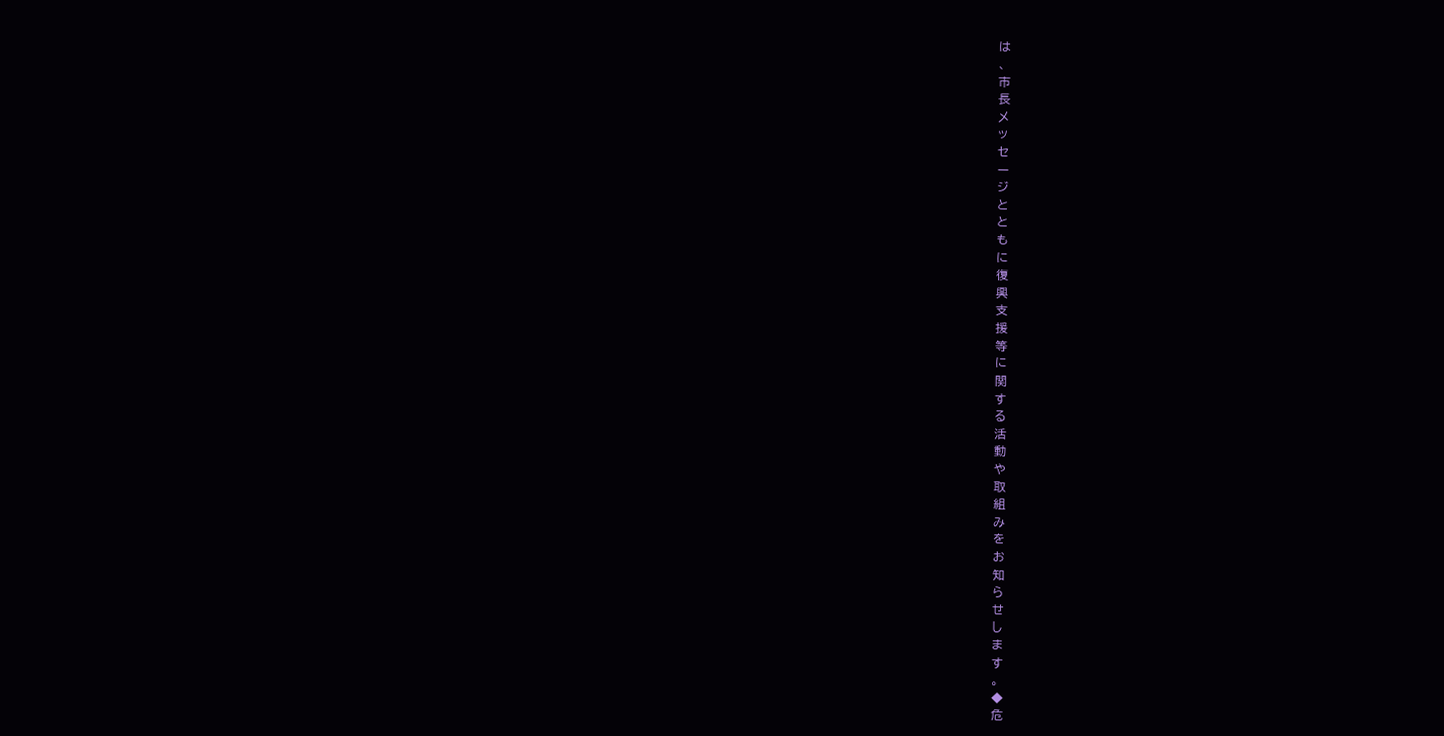は
、
市
長
メ
ッ
セ
ー
ジ
と
と
も
に
復
興
支
援
等
に
関
す
る
活
動
や
取
組
み
を
お
知
ら
せ
し
ま
す
。
◆
危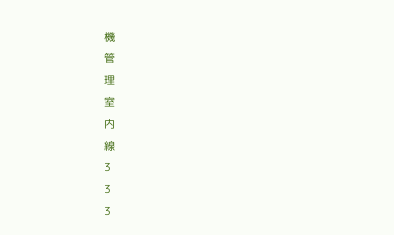機
管
理
室
内
線
3
3
3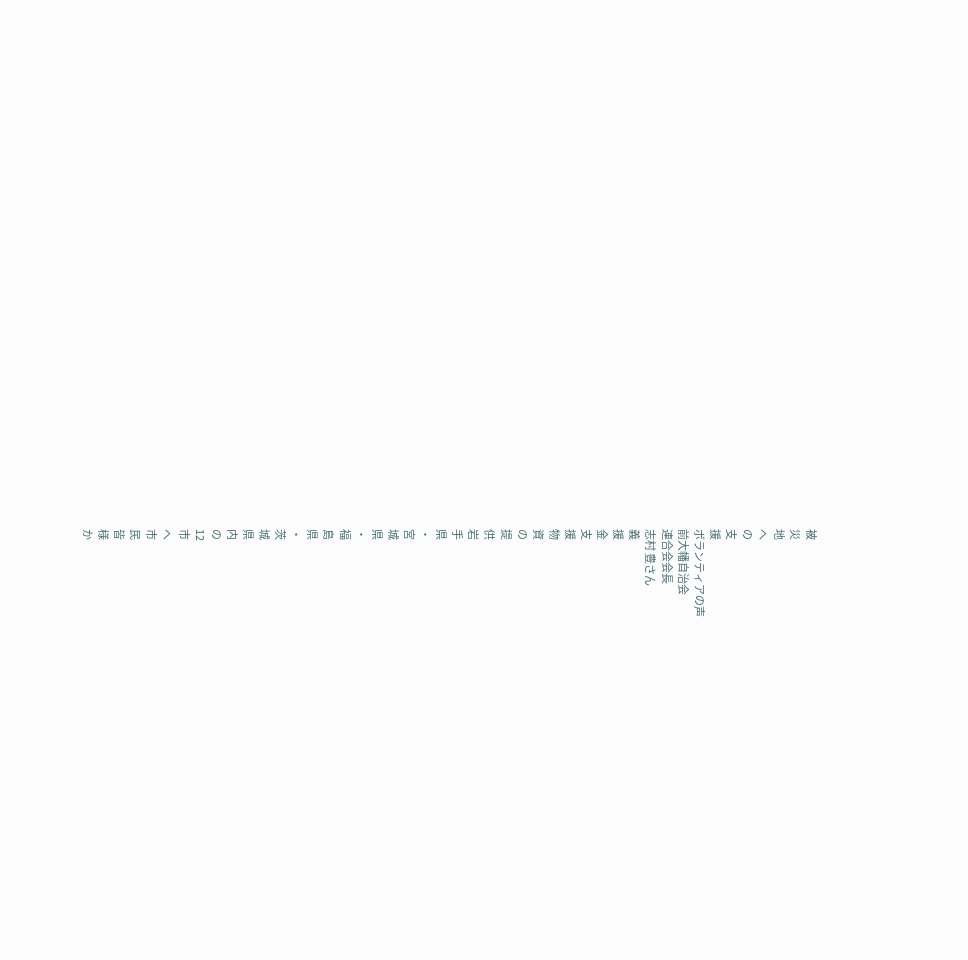被
災
地
へ
の
支
援
ボランティアの声
前大幡自治会
連合会会長
志村 豊さん
義
援
金
支
援
物
資
の
提
供
岩
手
県
・
宮
城
県
・
福
島
県
・
茨
城
県
内
の
12
市
へ
市
民
皆
様
か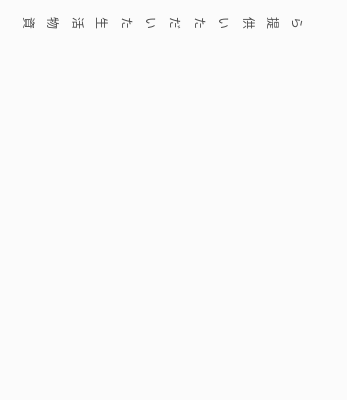ら
提
供
い
た
だ
い
た
生
活
物
資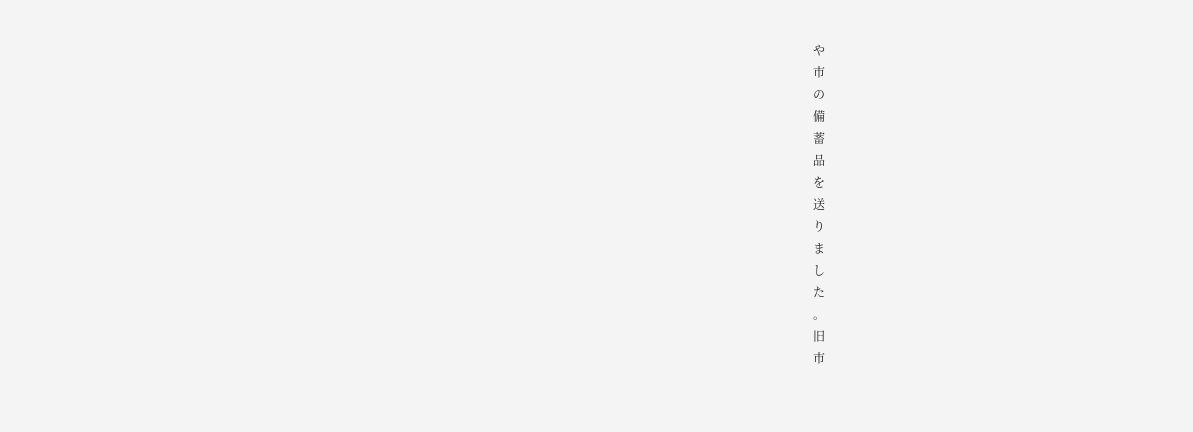や
市
の
備
蓄
品
を
送
り
ま
し
た
。
旧
市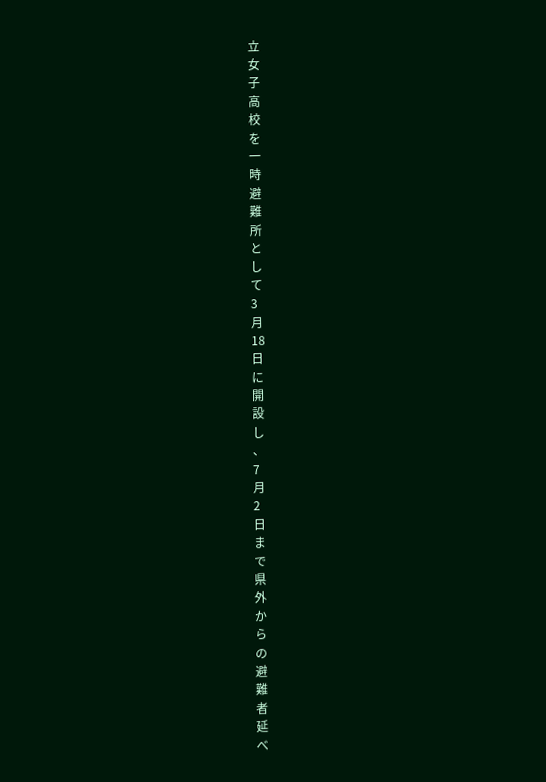立
女
子
高
校
を
一
時
避
難
所
と
し
て
3
月
18
日
に
開
設
し
、
7
月
2
日
ま
で
県
外
か
ら
の
避
難
者
延
べ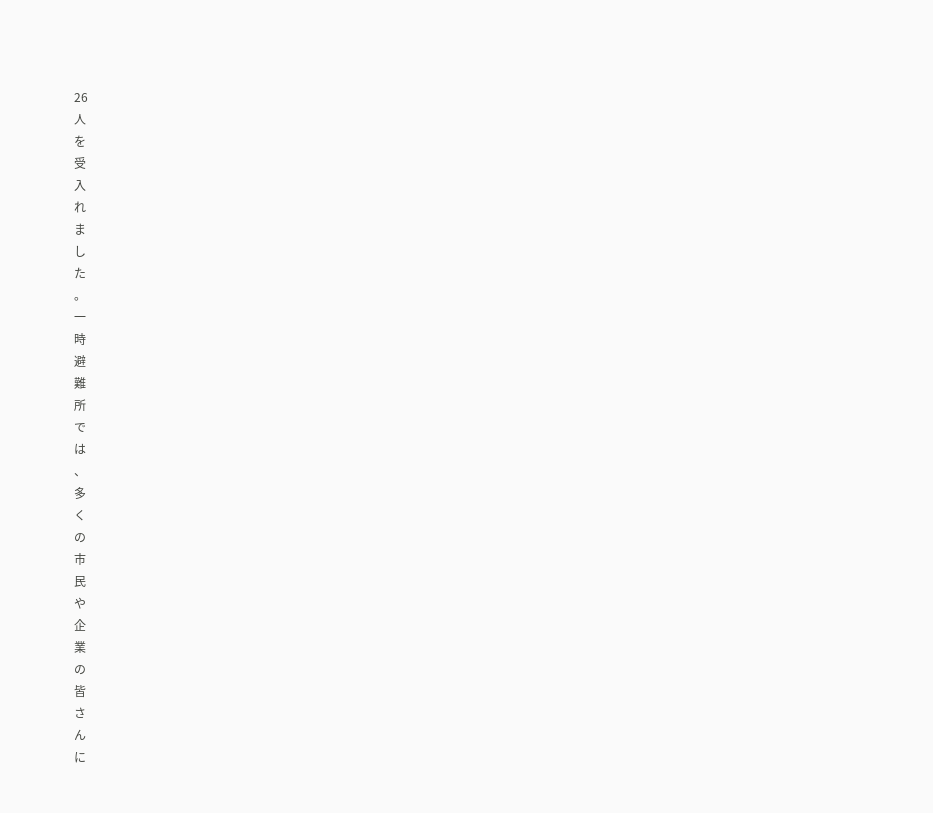26
人
を
受
入
れ
ま
し
た
。
一
時
避
難
所
で
は
、
多
く
の
市
民
や
企
業
の
皆
さ
ん
に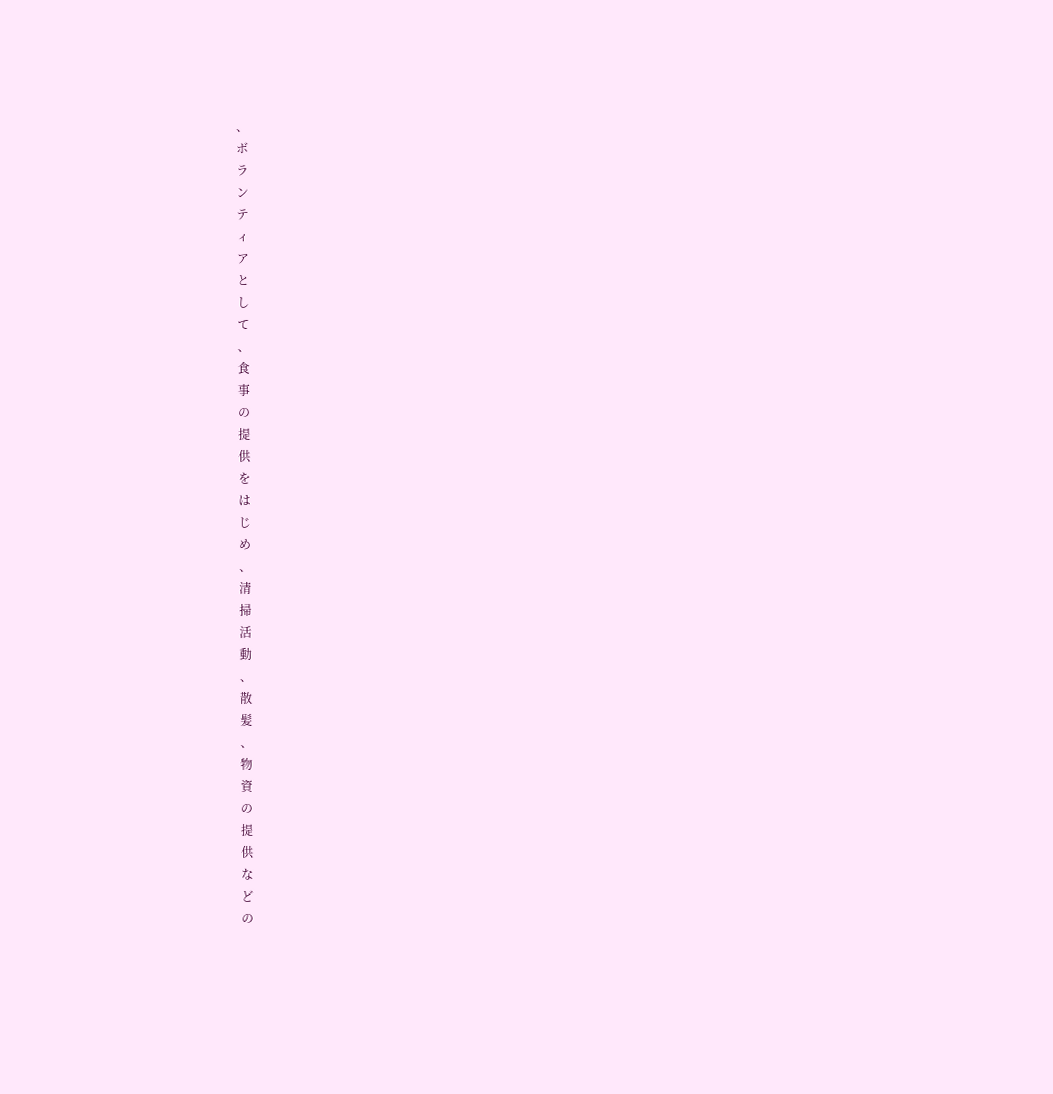、
ボ
ラ
ン
テ
ィ
ア
と
し
て
、
食
事
の
提
供
を
は
じ
め
、
清
掃
活
動
、
散
髪
、
物
資
の
提
供
な
ど
の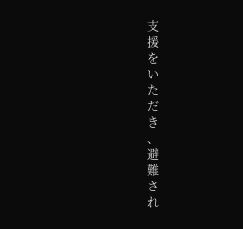支
援
を
い
た
だ
き
、
避
難
さ
れ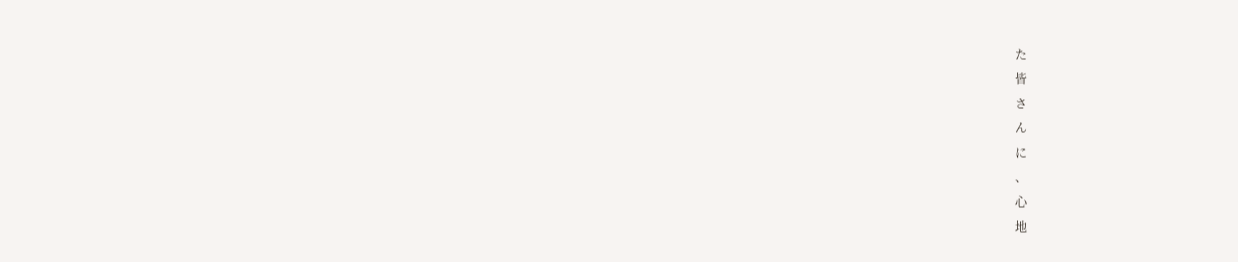た
皆
さ
ん
に
、
心
地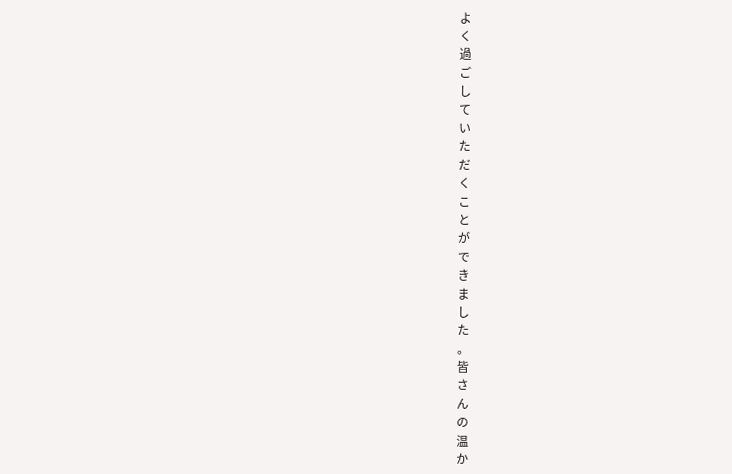よ
く
過
ご
し
て
い
た
だ
く
こ
と
が
で
き
ま
し
た
。
皆
さ
ん
の
温
か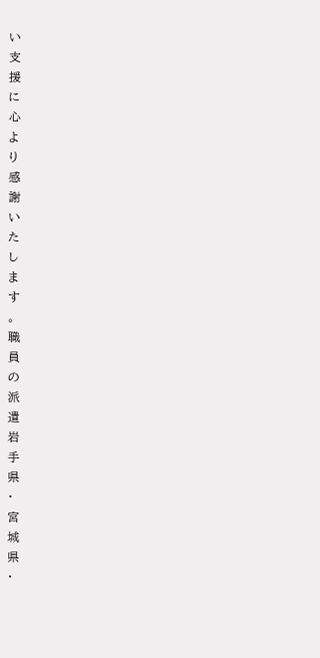い
支
援
に
心
よ
り
感
謝
い
た
し
ま
す
。
職
員
の
派
遣
岩
手
県
・
宮
城
県
・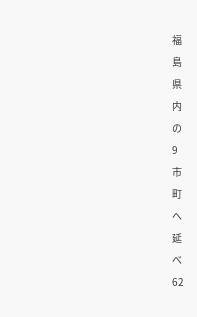福
島
県
内
の
9
市
町
へ
延
べ
62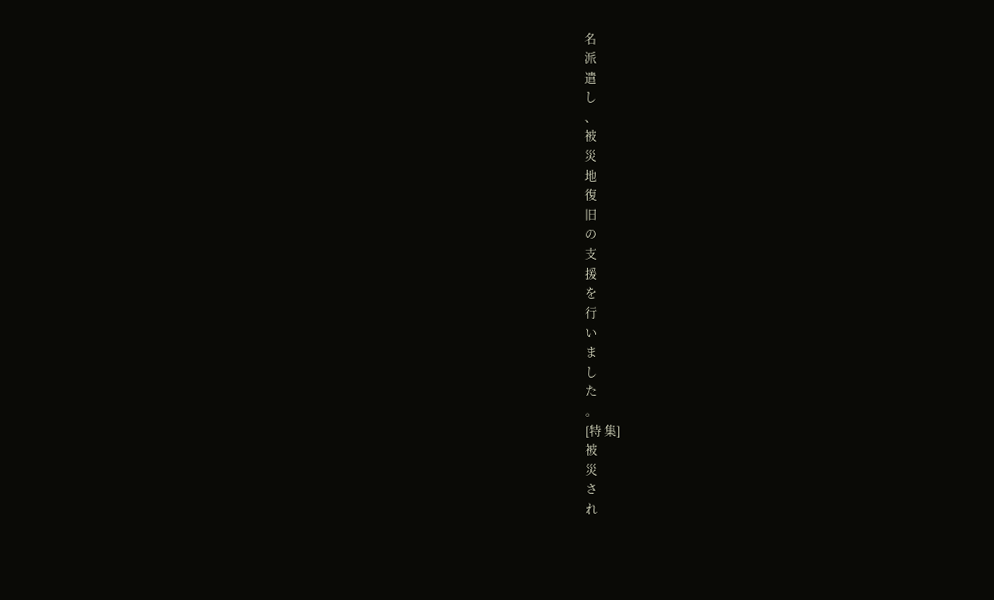名
派
遣
し
、
被
災
地
復
旧
の
支
援
を
行
い
ま
し
た
。
[特 集]
被
災
さ
れ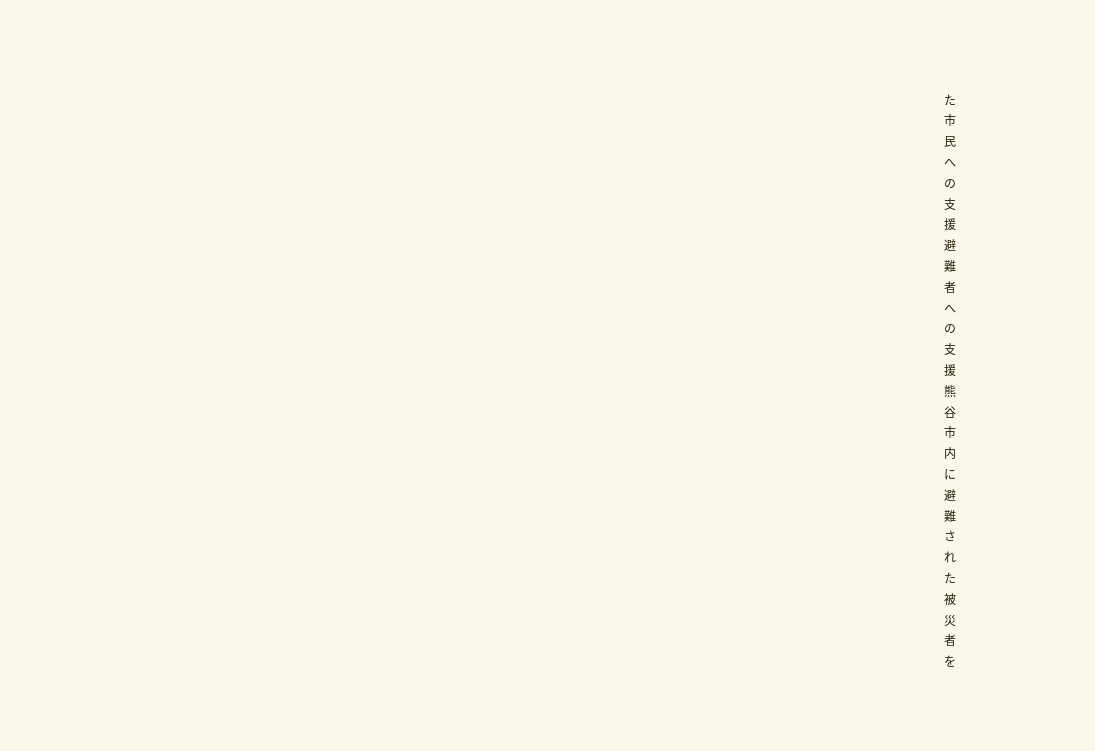た
市
民
へ
の
支
援
避
難
者
へ
の
支
援
熊
谷
市
内
に
避
難
さ
れ
た
被
災
者
を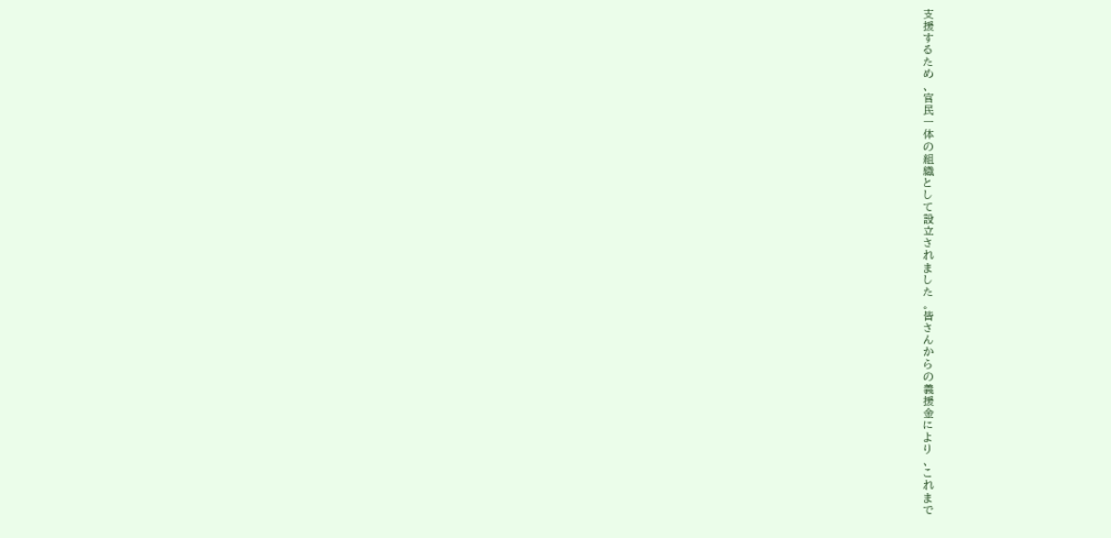支
援
す
る
た
め
、
官
民
一
体
の
組
織
と
し
て
設
立
さ
れ
ま
し
た
。
皆
さ
ん
か
ら
の
義
援
金
に
よ
り
、
こ
れ
ま
で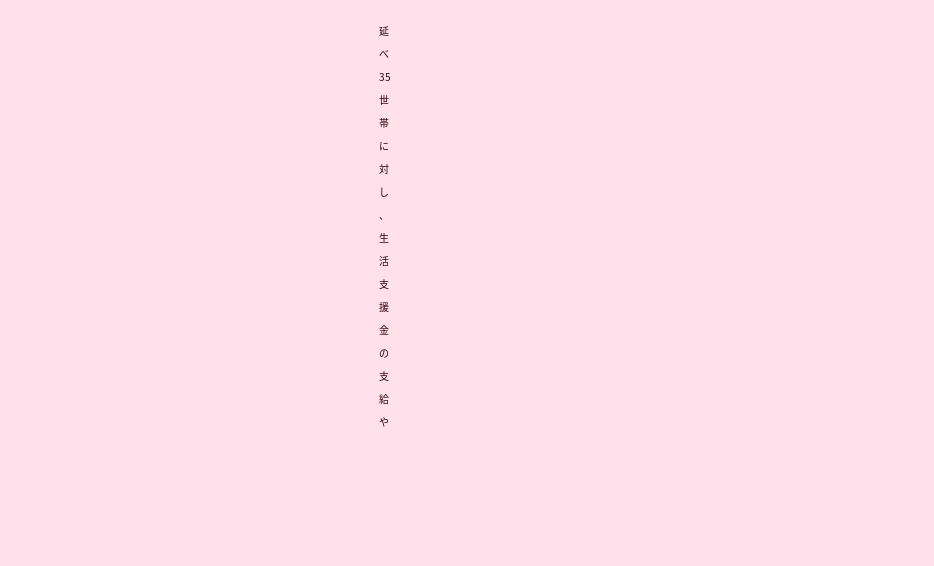延
べ
35
世
帯
に
対
し
、
生
活
支
援
金
の
支
給
や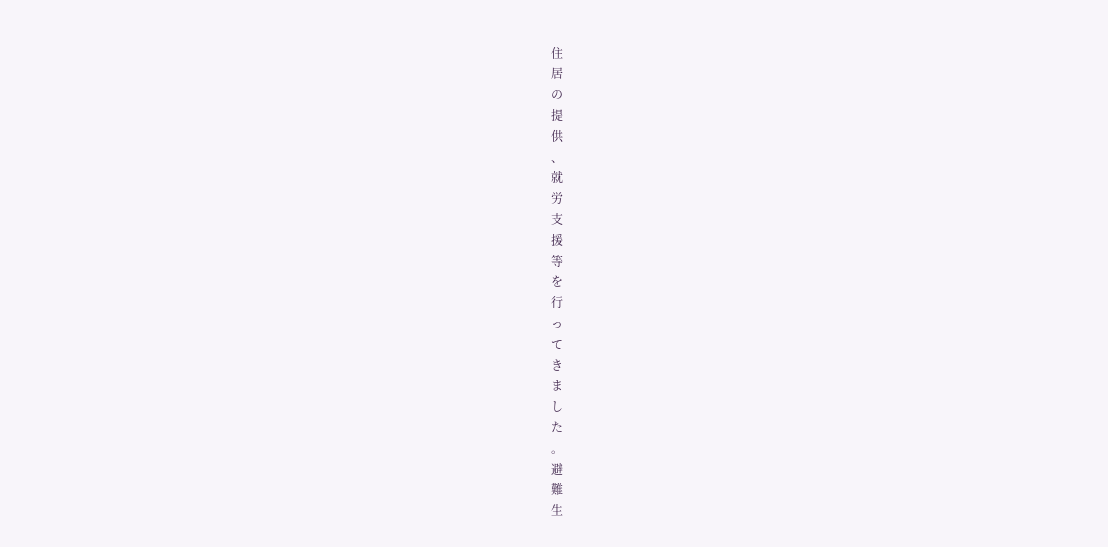住
居
の
提
供
、
就
労
支
援
等
を
行
っ
て
き
ま
し
た
。
避
難
生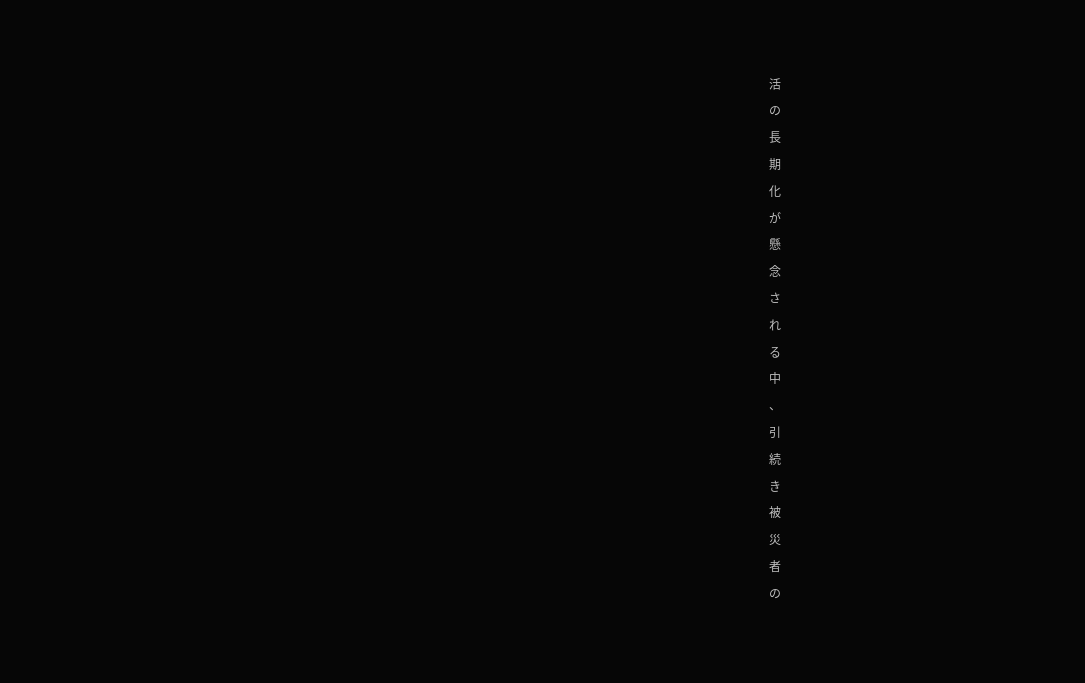活
の
長
期
化
が
懸
念
さ
れ
る
中
、
引
続
き
被
災
者
の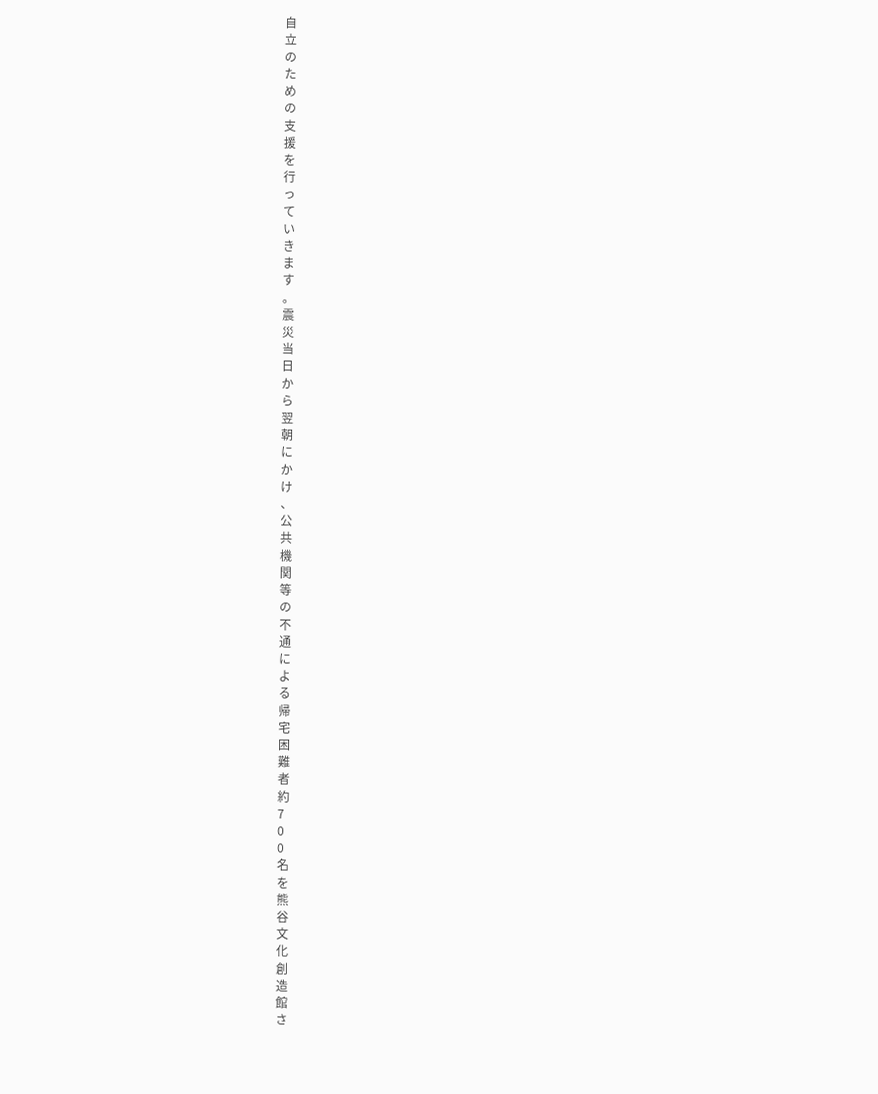自
立
の
た
め
の
支
援
を
行
っ
て
い
き
ま
す
。
震
災
当
日
か
ら
翌
朝
に
か
け
、
公
共
機
関
等
の
不
通
に
よ
る
帰
宅
困
難
者
約
7
0
0
名
を
熊
谷
文
化
創
造
館
さ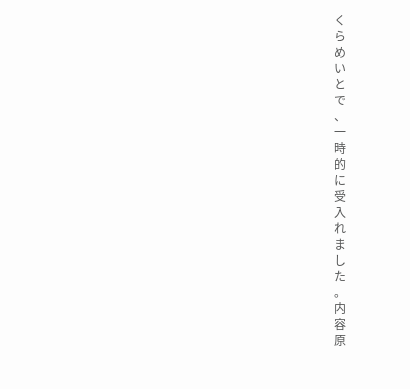く
ら
め
い
と
で
、
一
時
的
に
受
入
れ
ま
し
た
。
内
容
原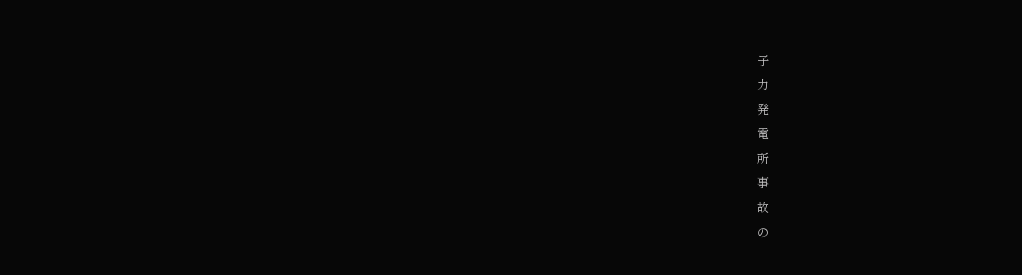子
力
発
電
所
事
故
の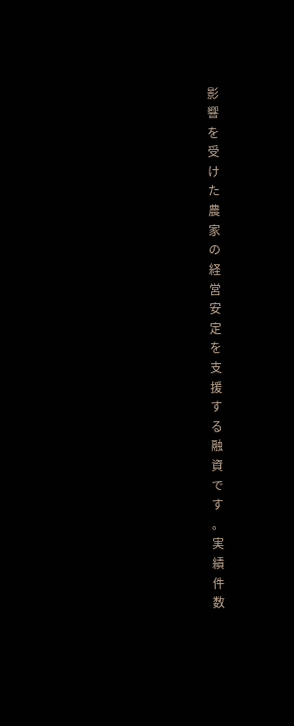影
響
を
受
け
た
農
家
の
経
営
安
定
を
支
援
す
る
融
資
で
す
。
実
績
件
数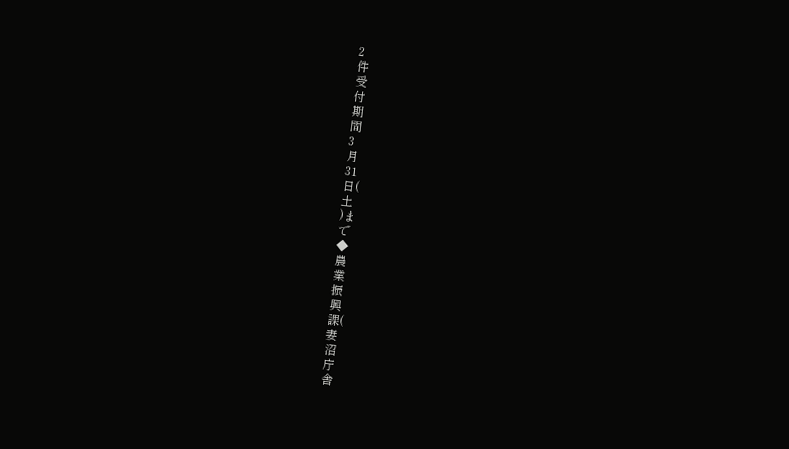2
件
受
付
期
間
3
月
31
日(
土
)ま
で
◆
農
業
振
興
課(
妻
沼
庁
舎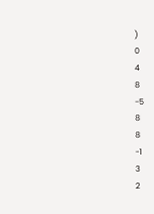)
0
4
8
-5
8
8
-1
3
2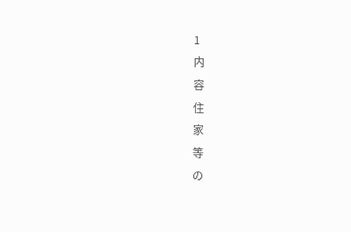1
内
容
住
家
等
の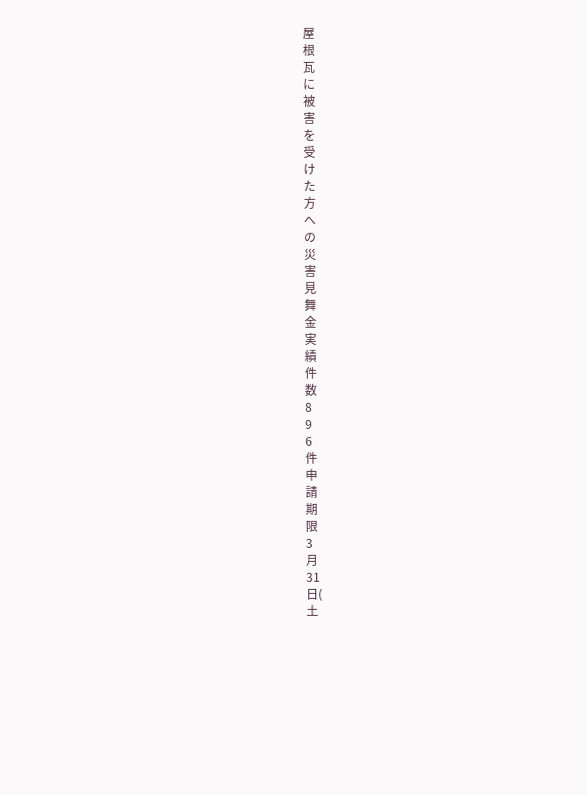屋
根
瓦
に
被
害
を
受
け
た
方
へ
の
災
害
見
舞
金
実
績
件
数
8
9
6
件
申
請
期
限
3
月
31
日(
土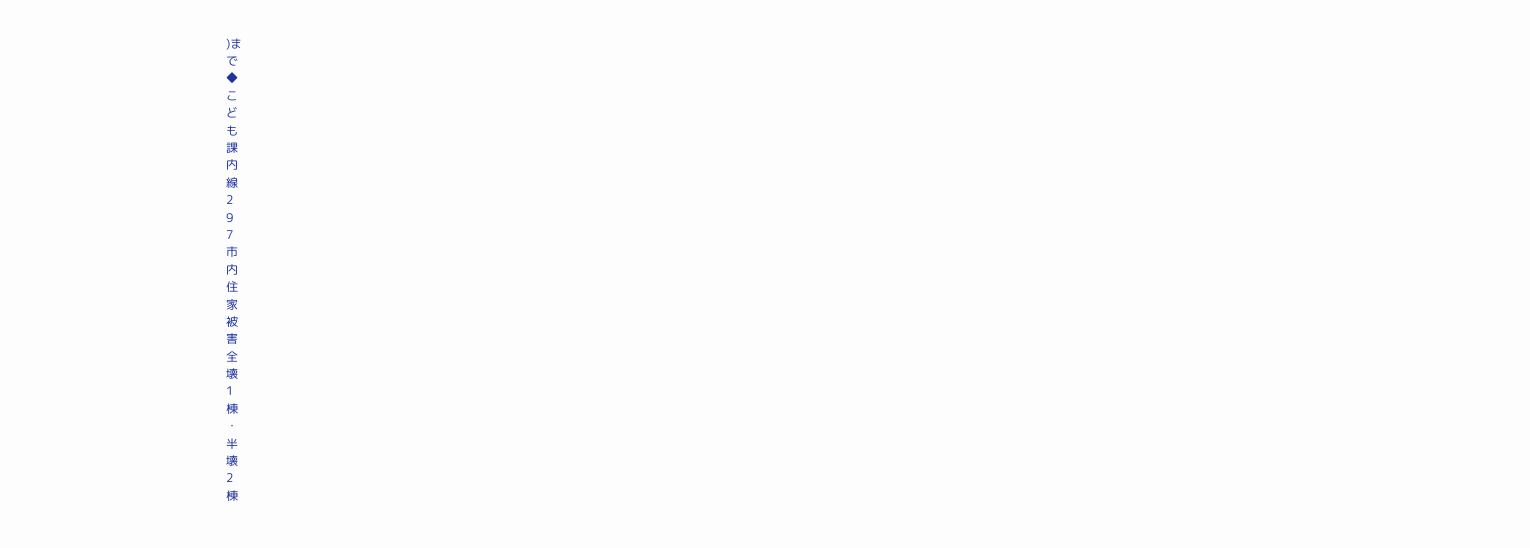)ま
で
◆
こ
ど
も
課
内
線
2
9
7
市
内
住
家
被
害
全
壊
1
棟
・
半
壊
2
棟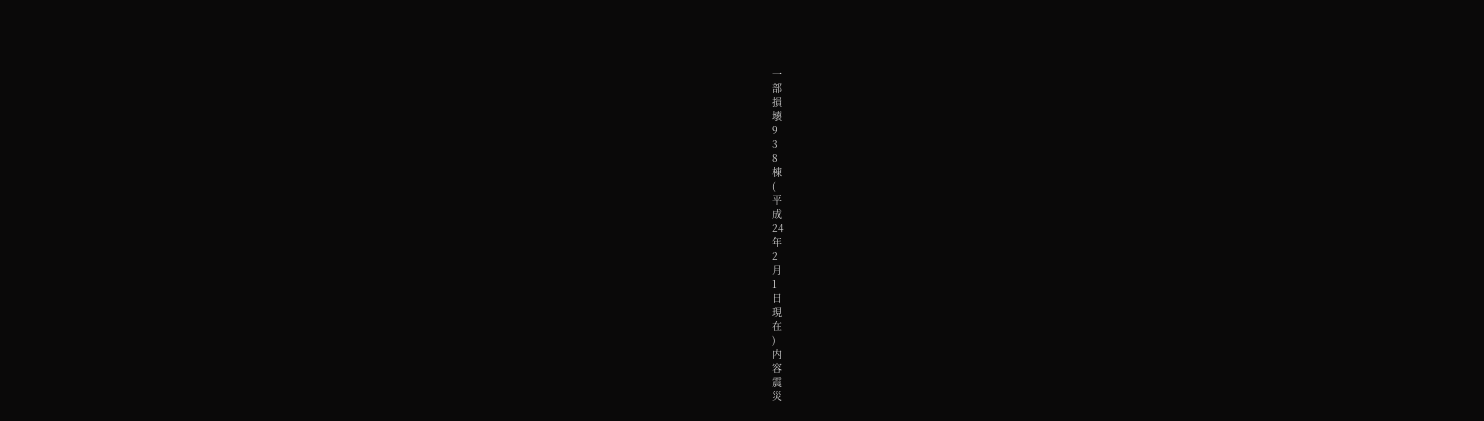一
部
損
壊
9
3
8
棟
(
平
成
24
年
2
月
1
日
現
在
)
内
容
震
災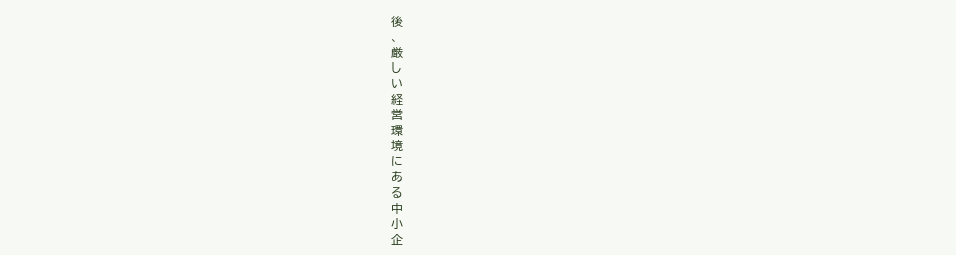後
、
厳
し
い
経
営
環
境
に
あ
る
中
小
企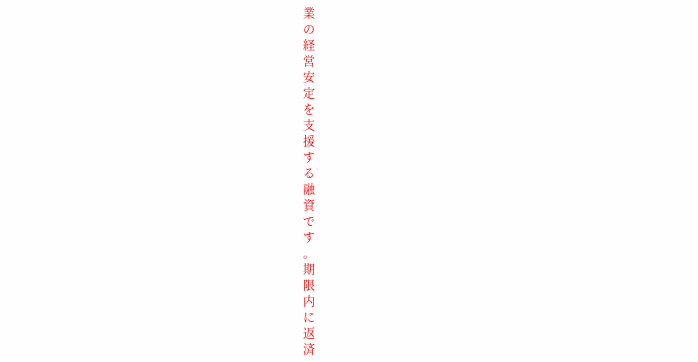業
の
経
営
安
定
を
支
援
す
る
融
資
で
す
。
期
限
内
に
返
済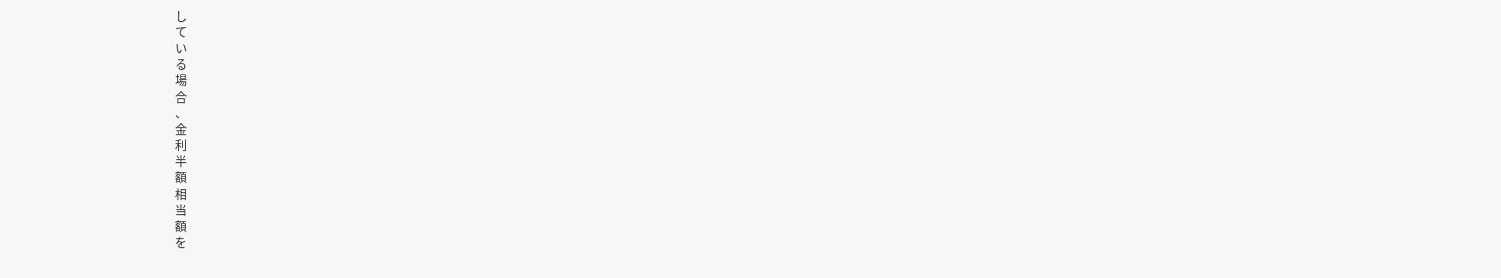し
て
い
る
場
合
、
金
利
半
額
相
当
額
を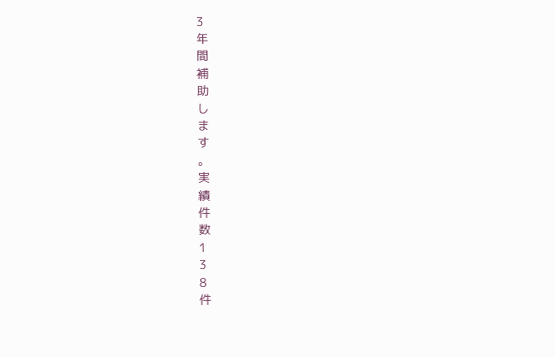3
年
間
補
助
し
ま
す
。
実
績
件
数
1
3
8
件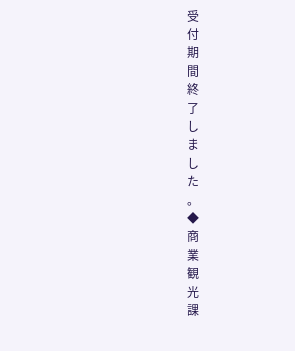受
付
期
間
終
了
し
ま
し
た
。
◆
商
業
観
光
課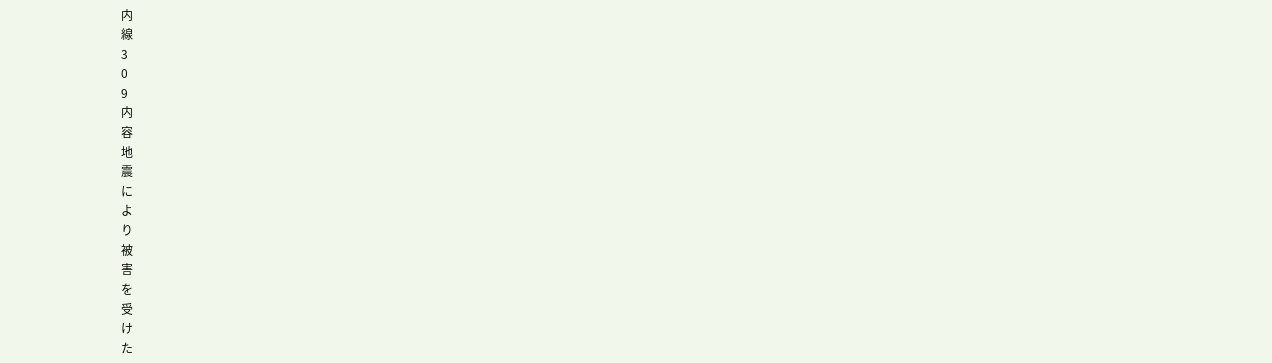内
線
3
0
9
内
容
地
震
に
よ
り
被
害
を
受
け
た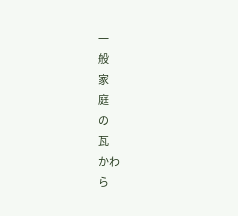一
般
家
庭
の
瓦
かわ
ら